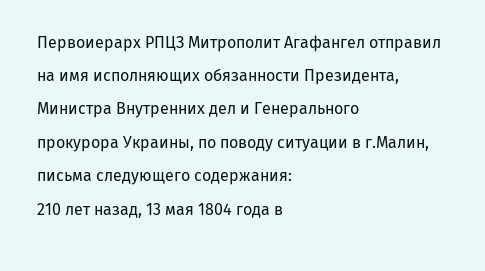Первоиерарх РПЦЗ Митрополит Агафангел отправил на имя исполняющих обязанности Президента, Министра Внутренних дел и Генерального прокурора Украины, по поводу ситуации в г.Малин, письма следующего содержания:
210 лет назад, 13 мая 1804 года в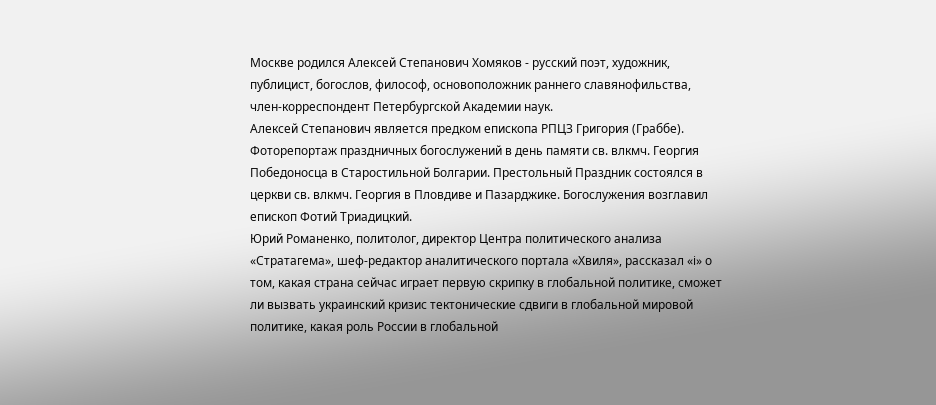Москве родился Алексей Степанович Хомяков - русский поэт, художник, публицист, богослов, философ, основоположник раннего славянофильства, член-корреспондент Петербургской Академии наук.
Алексей Степанович является предком епископа РПЦЗ Григория (Граббе).
Фоторепортаж праздничных богослужений в день памяти св. влкмч. Георгия Победоносца в Старостильной Болгарии. Престольный Праздник состоялся в церкви св. влкмч. Георгия в Пловдиве и Пазарджике. Богослужения возглавил епископ Фотий Триадицкий.
Юрий Романенко, политолог, директор Центра политического анализа «Стратагема», шеф-редактор аналитического портала «Хвиля», рассказал «і» о том, какая страна сейчас играет первую скрипку в глобальной политике, сможет ли вызвать украинский кризис тектонические сдвиги в глобальной мировой политике, какая роль России в глобальной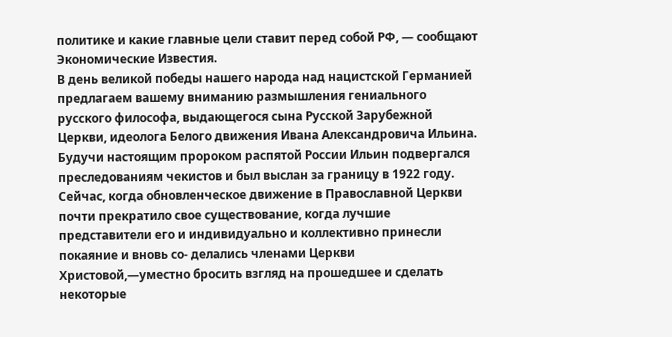политике и какие главные цели ставит перед собой РФ, — сообщают Экономические Известия.
В день великой победы нашего народа над нацистской Германией предлагаем вашему вниманию размышления гениального русского философа, выдающегося сына Русской Зарубежной Церкви, идеолога Белого движения Ивана Александровича Ильина.
Будучи настоящим пророком распятой России Ильин подвергался преследованиям чекистов и был выслан за границу в 1922 году.
Сейчас, когда обновленческое движение в Православной Церкви почти прекратило свое существование, когда лучшие представители его и индивидуально и коллективно принесли покаяние и вновь со- делались членами Церкви Христовой,—уместно бросить взгляд на прошедшее и сделать некоторые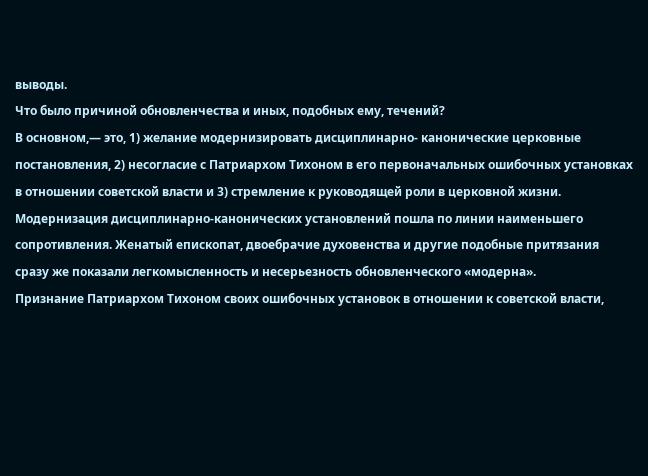выводы.
Что было причиной обновленчества и иных, подобных ему, течений?
В основном,— это, 1) желание модернизировать дисциплинарно- канонические церковные постановления, 2) несогласие с Патриархом Тихоном в его первоначальных ошибочных установках в отношении советской власти и 3) стремление к руководящей роли в церковной жизни.
Модернизация дисциплинарно-канонических установлений пошла по линии наименьшего сопротивления. Женатый епископат, двоебрачие духовенства и другие подобные притязания сразу же показали легкомысленность и несерьезность обновленческого «модерна».
Признание Патриархом Тихоном своих ошибочных установок в отношении к советской власти,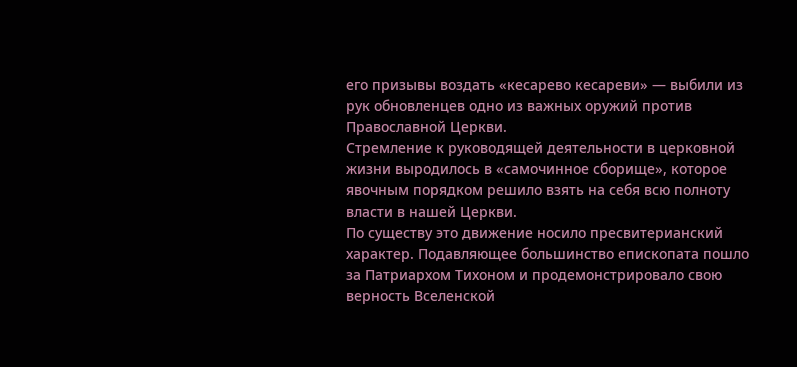его призывы воздать «кесарево кесареви» — выбили из рук обновленцев одно из важных оружий против Православной Церкви.
Стремление к руководящей деятельности в церковной жизни выродилось в «самочинное сборище», которое явочным порядком решило взять на себя всю полноту власти в нашей Церкви.
По существу это движение носило пресвитерианский характер. Подавляющее большинство епископата пошло за Патриархом Тихоном и продемонстрировало свою верность Вселенской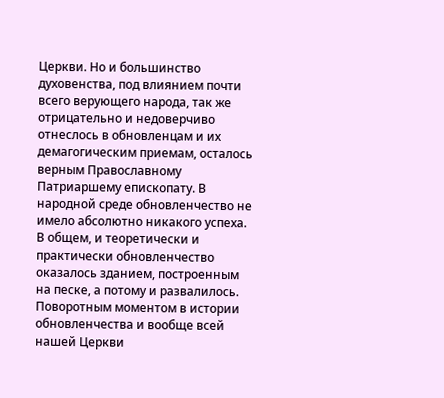Церкви. Но и большинство духовенства, под влиянием почти всего верующего народа, так же отрицательно и недоверчиво отнеслось в обновленцам и их демагогическим приемам, осталось верным Православному Патриаршему епископату. В народной среде обновленчество не имело абсолютно никакого успеха. В общем, и теоретически и практически обновленчество оказалось зданием, построенным на песке, а потому и развалилось.
Поворотным моментом в истории обновленчества и вообще всей нашей Церкви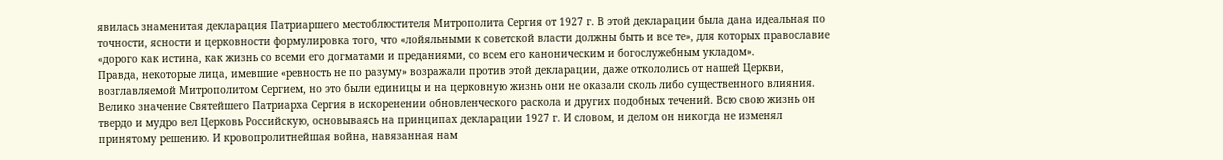явилась знаменитая декларация Патриаршего местоблюстителя Митрополита Сергия от 1927 г. В этой декларации была дана идеальная по точности, ясности и церковности формулировка того, что «лойяльными к советской власти должны быть и все те», для которых православие «дорого как истина, как жизнь со всеми его догматами и преданиями, со всем его каноническим и богослужебным укладом».
Правда, некоторые лица, имевшие «ревность не по разуму» возражали против этой декларации, даже откололись от нашей Церкви, возглавляемой Митрополитом Сергием, но это были единицы и на церковную жизнь они не оказали сколь либо существенного влияния.
Велико значение Святейшего Патриарха Сергия в искоренении обновленческого раскола и других подобных течений. Всю свою жизнь он твердо и мудро вел Церковь Российскую, основываясь на принципах декларации 1927 г. И словом, и делом он никогда не изменял принятому решению. И кровопролитнейшая война, навязанная нам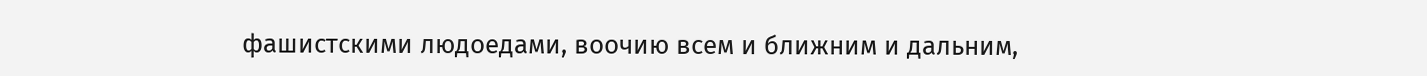фашистскими людоедами, воочию всем и ближним и дальним,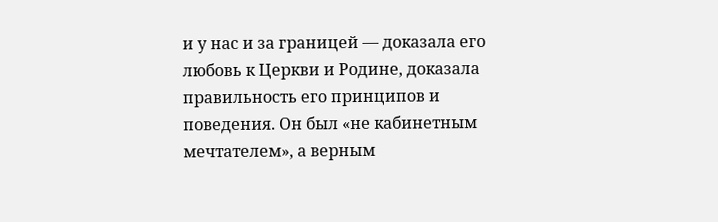и у нас и за границей — доказала его любовь к Церкви и Родине, доказала правильность его принципов и поведения. Он был «не кабинетным мечтателем», а верным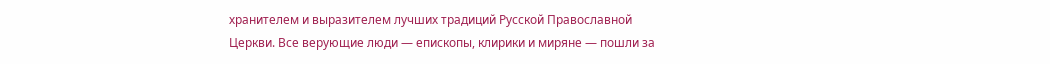хранителем и выразителем лучших традиций Русской Православной Церкви. Все верующие люди — епископы, клирики и миряне — пошли за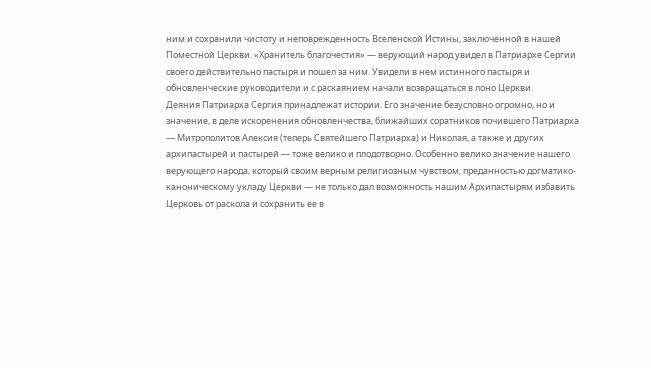ним и сохранили чистоту и неповрежденность Вселенской Истины, заключенной в нашей Поместной Церкви. «Хранитель благочестия» — верующий народ увидел в Патриархе Сергии своего действительно пастыря и пошел за ним. Увидели в нем истинного пастыря и обновленческие руководители и с раскаянием начали возвращаться в лоно Церкви.
Деяния Патриарха Сергия принадлежат истории. Его значение безусловно огромно, но и значение, в деле искоренения обновленчества, ближайших соратников почившего Патриарха — Митрополитов Алексия (теперь Святейшего Патриарха) и Николая, а также и других архипастырей и пастырей — тоже велико и плодотворно. Особенно велико значение нашего верующего народа, который своим верным религиозным чувством, преданностью догматико-каноническому укладу Церкви — не только дал возможность нашим Архипастырям избавить Церковь от раскола и сохранить ее в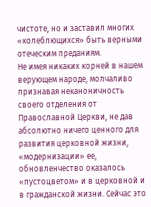чистоте, но и заставил многих «колеблющихся» быть верными отеческим преданиям.
Не имея никаких корней в нашем верующем народе, молчаливо признавая неканоничность своего отделения от Православной Церкви, не дав абсолютно ничего ценного для развития церковной жизни, «модернизации» ее, обновленчество оказалось «пустоцветом» и в церковной и в гражданской жизни. Сейчас это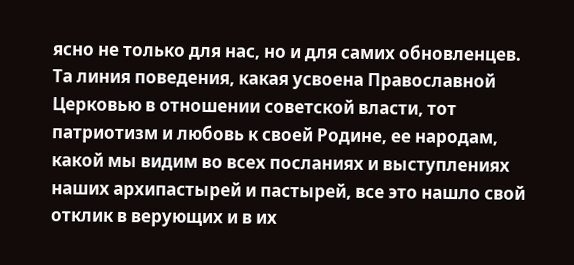ясно не только для нас, но и для самих обновленцев.
Та линия поведения, какая усвоена Православной Церковью в отношении советской власти, тот патриотизм и любовь к своей Родине, ее народам, какой мы видим во всех посланиях и выступлениях наших архипастырей и пастырей, все это нашло свой отклик в верующих и в их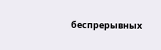беспрерывных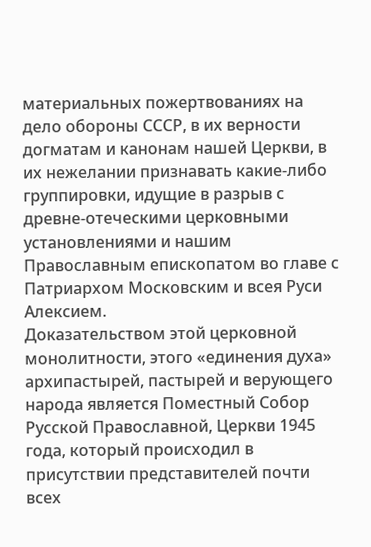материальных пожертвованиях на дело обороны СССР, в их верности догматам и канонам нашей Церкви, в их нежелании признавать какие-либо группировки, идущие в разрыв с древне-отеческими церковными установлениями и нашим Православным епископатом во главе с Патриархом Московским и всея Руси Алексием.
Доказательством этой церковной монолитности, этого «единения духа» архипастырей, пастырей и верующего народа является Поместный Собор Русской Православной, Церкви 1945 года, который происходил в присутствии представителей почти всех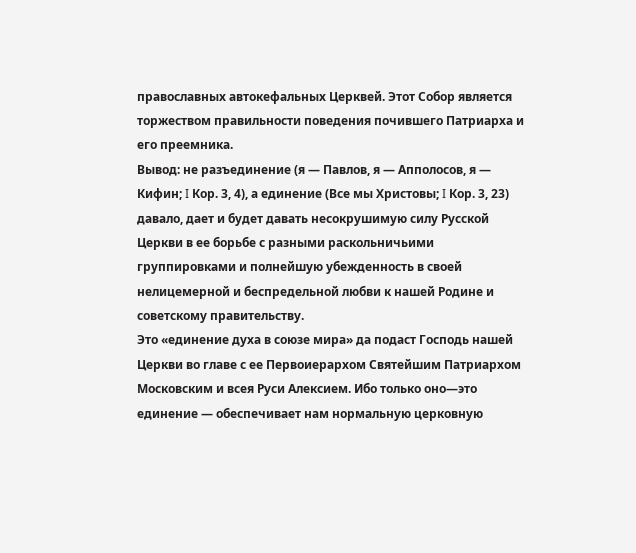православных автокефальных Церквей. Этот Собор является торжеством правильности поведения почившего Патриарха и его преемника.
Вывод: не разъединение (я — Павлов, я — Апполосов, я — Кифин; I Кор. 3, 4), а единение (Все мы Христовы; I Кор. 3, 23) давало, дает и будет давать несокрушимую силу Русской Церкви в ее борьбе с разными раскольничьими группировками и полнейшую убежденность в своей нелицемерной и беспредельной любви к нашей Родине и советскому правительству.
Это «единение духа в союзе мира» да подаст Господь нашей Церкви во главе с ее Первоиерархом Святейшим Патриархом Московским и всея Руси Алексием. Ибо только оно—это единение — обеспечивает нам нормальную церковную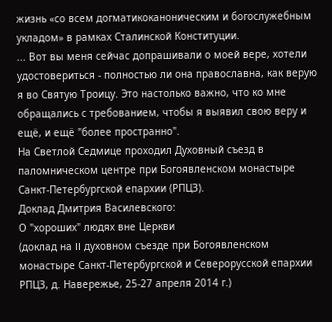жизнь «со всем догматикоканоническим и богослужебным укладом» в рамках Сталинской Конституции.
... Вот вы меня сейчас допрашивали о моей вере, хотели удостовериться - полностью ли она православна, как верую я во Святую Троицу. Это настолько важно, что ко мне обращались с требованием, чтобы я выявил свою веру и ещё, и ещё "более пространно".
На Светлой Седмице проходил Духовный съезд в паломническом центре при Богоявленском монастыре Санкт-Петербургской епархии (РПЦЗ).
Доклад Дмитрия Василевского:
О "хороших" людях вне Церкви
(доклад на II духовном съезде при Богоявленском монастыре Санкт-Петербургской и Северорусской епархии РПЦЗ, д. Навережье, 25-27 апреля 2014 г.)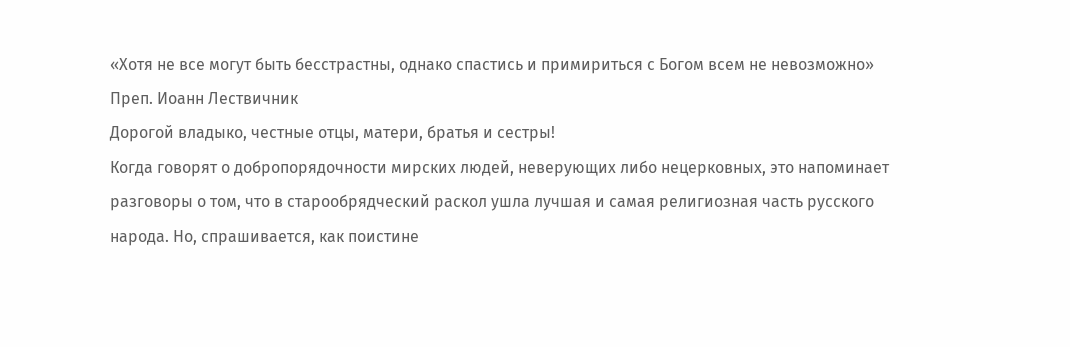«Хотя не все могут быть бесстрастны, однако спастись и примириться с Богом всем не невозможно» Преп. Иоанн Лествичник
Дорогой владыко, честные отцы, матери, братья и сестры!
Когда говорят о добропорядочности мирских людей, неверующих либо нецерковных, это напоминает разговоры о том, что в старообрядческий раскол ушла лучшая и самая религиозная часть русского народа. Но, спрашивается, как поистине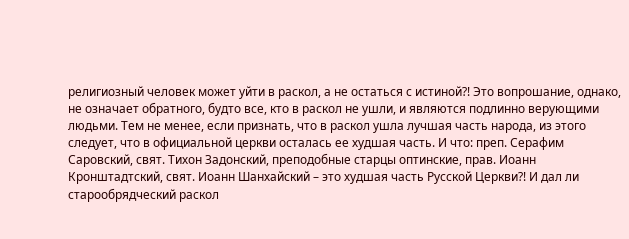религиозный человек может уйти в раскол, а не остаться с истиной?! Это вопрошание, однако, не означает обратного, будто все, кто в раскол не ушли, и являются подлинно верующими людьми. Тем не менее, если признать, что в раскол ушла лучшая часть народа, из этого следует, что в официальной церкви осталась ее худшая часть. И что: преп. Серафим Саровский, свят. Тихон Задонский, преподобные старцы оптинские, прав. Иоанн Кронштадтский, свят. Иоанн Шанхайский – это худшая часть Русской Церкви?! И дал ли старообрядческий раскол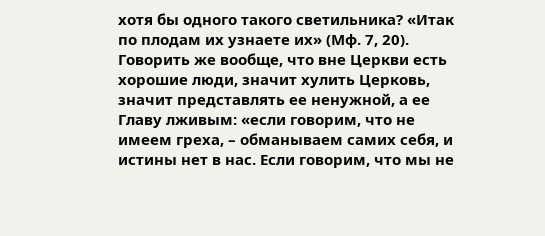хотя бы одного такого светильника? «Итак по плодам их узнаете их» (Мф. 7, 20).
Говорить же вообще, что вне Церкви есть хорошие люди, значит хулить Церковь, значит представлять ее ненужной, а ее Главу лживым: «если говорим, что не имеем греха, – обманываем самих себя, и истины нет в нас. Если говорим, что мы не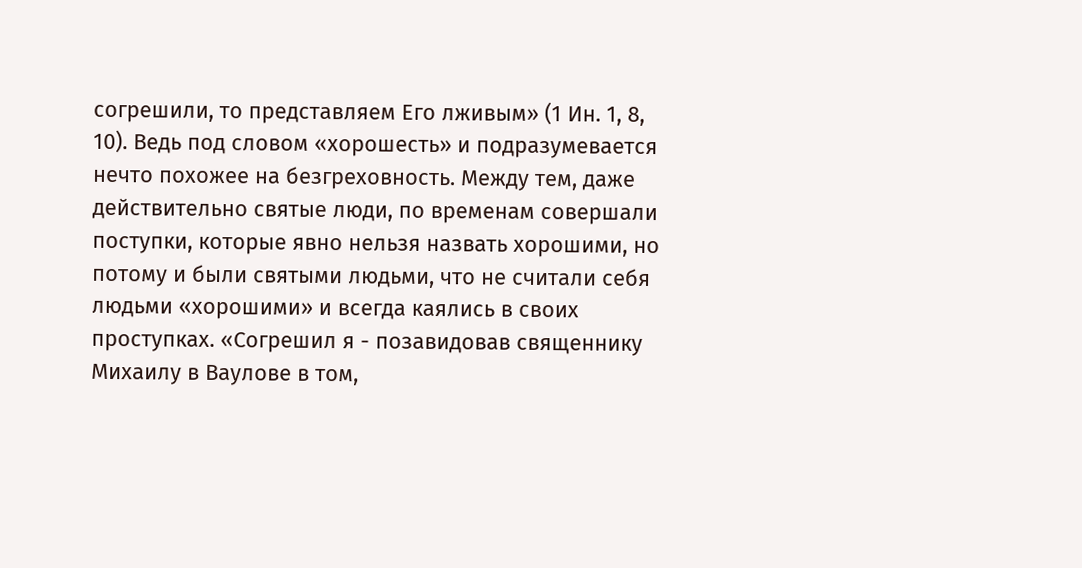согрешили, то представляем Его лживым» (1 Ин. 1, 8, 10). Ведь под словом «хорошесть» и подразумевается нечто похожее на безгреховность. Между тем, даже действительно святые люди, по временам совершали поступки, которые явно нельзя назвать хорошими, но потому и были святыми людьми, что не считали себя людьми «хорошими» и всегда каялись в своих проступках. «Согрешил я - позавидовав священнику Михаилу в Ваулове в том,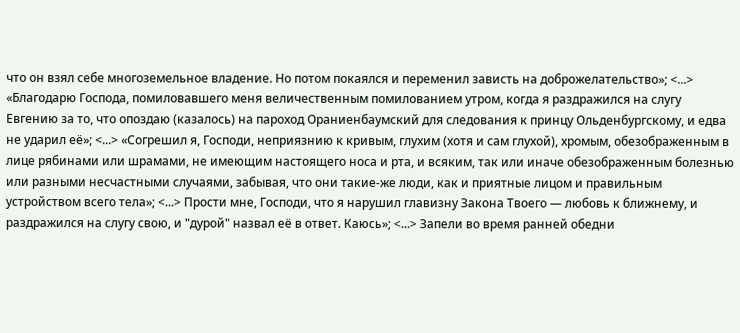что он взял себе многоземельное владение. Но потом покаялся и переменил зависть на доброжелательство»; <...> «Благодарю Господа, помиловавшего меня величественным помилованием утром, когда я раздражился на слугу Евгению за то, что опоздаю (казалось) на пароход Ораниенбаумский для следования к принцу Ольденбургскому, и едва не ударил её»; <...> «Согрешил я, Господи, неприязнию к кривым, глухим (хотя и сам глухой), хромым, обезображенным в лице рябинами или шрамами, не имеющим настоящего носа и рта, и всяким, так или иначе обезображенным болезнью или разными несчастными случаями, забывая, что они такие-же люди, как и приятные лицом и правильным устройством всего тела»; <...> Прости мне, Господи, что я нарушил главизну Закона Твоего — любовь к ближнему, и раздражился на слугу свою, и "дурой" назвал её в ответ. Каюсь»; <...> Запели во время ранней обедни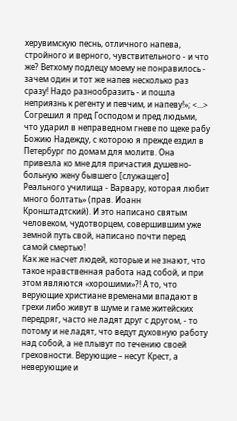херувимскую песнь, отличного напева, стройного и верного, чувствительного - и что же? Ветхому подлецу моему не понравилось - зачем один и тот же напев несколько раз сразу! Надо разнообразить - и пошла неприязнь к регенту и певчим, и напеву!»; <...> Согрешил я пред Господом и пред людьми, что ударил в неправедном гневе по щеке рабу Божию Надежду, с которою я прежде ездил в Петербург по домам для молитв. Она привезла ко мне для причастия душевно-больную жену бывшего [служащего] Реального училища - Варвару, которая любит много болтать» (прав. Иоанн Кронштадтский). И это написано святым человеком, чудотворцем, совершившим уже земной путь свой, написано почти перед самой смертью!
Как же насчет людей, которые и не знают, что такое нравственная работа над собой, и при этом являются «хорошими»?! А то, что верующие христиане временами впадают в грехи либо живут в шуме и гаме житейских передряг, часто не ладят друг с другом, - то потому и не ладят, что ведут духовную работу над собой, а не плывут по течению своей греховности. Верующие – несут Крест, а неверующие и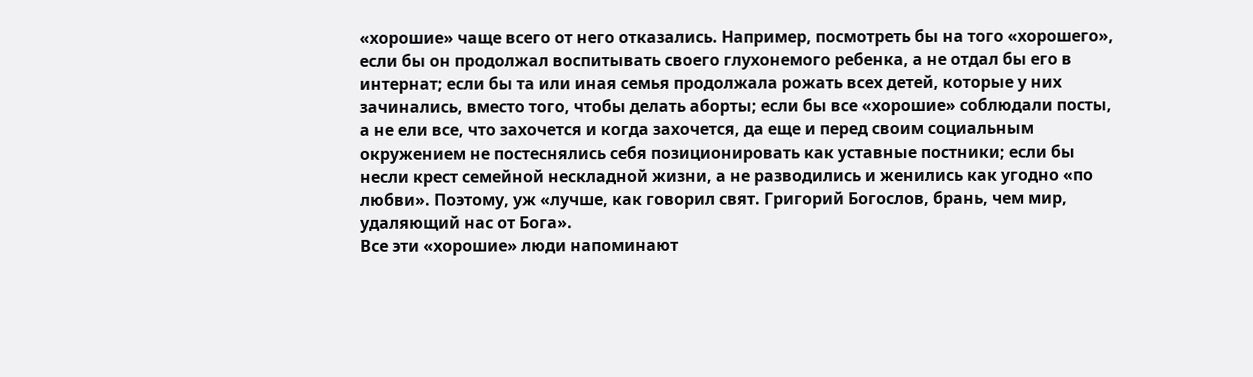«хорошие» чаще всего от него отказались. Например, посмотреть бы на того «хорошего», если бы он продолжал воспитывать своего глухонемого ребенка, а не отдал бы его в интернат; если бы та или иная семья продолжала рожать всех детей, которые у них зачинались, вместо того, чтобы делать аборты; если бы все «хорошие» соблюдали посты, а не ели все, что захочется и когда захочется, да еще и перед своим социальным окружением не постеснялись себя позиционировать как уставные постники; если бы несли крест семейной нескладной жизни, а не разводились и женились как угодно «по любви». Поэтому, уж «лучше, как говорил свят. Григорий Богослов, брань, чем мир, удаляющий нас от Бога».
Все эти «хорошие» люди напоминают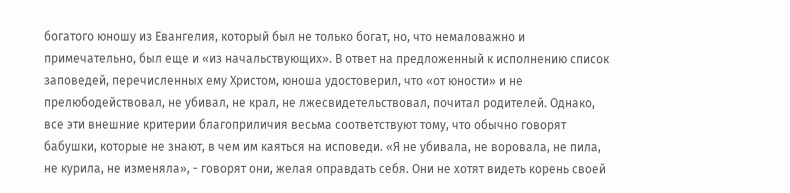богатого юношу из Евангелия, который был не только богат, но, что немаловажно и примечательно, был еще и «из начальствующих». В ответ на предложенный к исполнению список заповедей, перечисленных ему Христом, юноша удостоверил, что «от юности» и не прелюбодействовал, не убивал, не крал, не лжесвидетельствовал, почитал родителей. Однако, все эти внешние критерии благоприличия весьма соответствуют тому, что обычно говорят бабушки, которые не знают, в чем им каяться на исповеди. «Я не убивала, не воровала, не пила, не курила, не изменяла», - говорят они, желая оправдать себя. Они не хотят видеть корень своей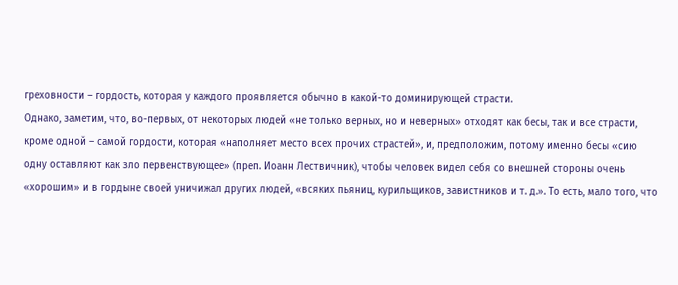греховности – гордость, которая у каждого проявляется обычно в какой-то доминирующей страсти.
Однако, заметим, что, во-первых, от некоторых людей «не только верных, но и неверных» отходят как бесы, так и все страсти, кроме одной – самой гордости, которая «наполняет место всех прочих страстей», и, предположим, потому именно бесы «сию одну оставляют как зло первенствующее» (преп. Иоанн Лествичник), чтобы человек видел себя со внешней стороны очень «хорошим» и в гордыне своей уничижал других людей, «всяких пьяниц, курильщиков, завистников и т. д.». То есть, мало того, что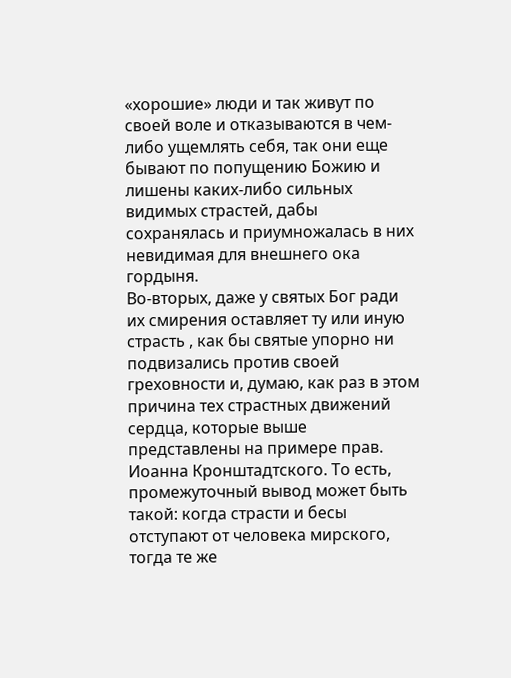«хорошие» люди и так живут по своей воле и отказываются в чем-либо ущемлять себя, так они еще бывают по попущению Божию и лишены каких-либо сильных видимых страстей, дабы сохранялась и приумножалась в них невидимая для внешнего ока гордыня.
Во-вторых, даже у святых Бог ради их смирения оставляет ту или иную страсть , как бы святые упорно ни подвизались против своей греховности и, думаю, как раз в этом причина тех страстных движений сердца, которые выше представлены на примере прав. Иоанна Кронштадтского. То есть, промежуточный вывод может быть такой: когда страсти и бесы отступают от человека мирского, тогда те же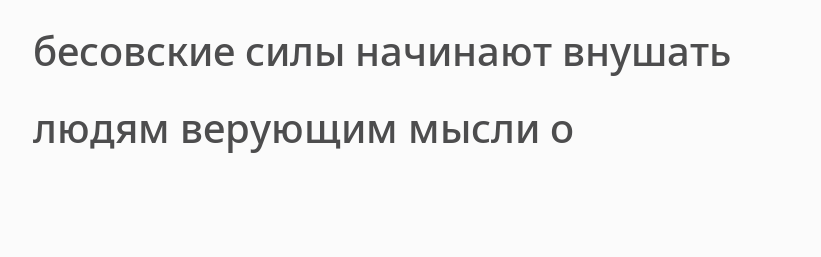бесовские силы начинают внушать людям верующим мысли о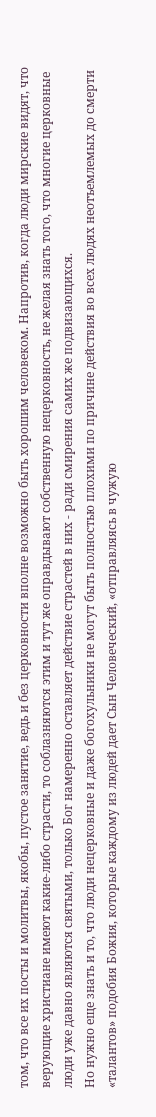том, что все их посты и молитвы, якобы, пустое занятие, ведь и без церковности вполне возможно быть хорошим человеком. Напротив, когда люди мирские видят, что верующие христиане имеют какие-либо страсти, то соблазняются этим и тут же оправдывают собственную нецерковность, не желая знать того, что многие церковные люди уже давно являются святыми, только Бог намеренно оставляет действие страстей в них - ради смирения самих же подвизающихся.
Но нужно еще знать и то, что люди нецерковные и даже богохульники не могут быть полностью плохими по причине действия во всех людях неотъемлемых до смерти «талантов» подобия Божия, которые каждому из людей дает Сын Человеческий, «отправляясь в чужую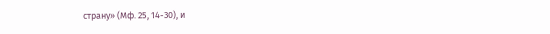страну» (Мф. 25, 14-30), и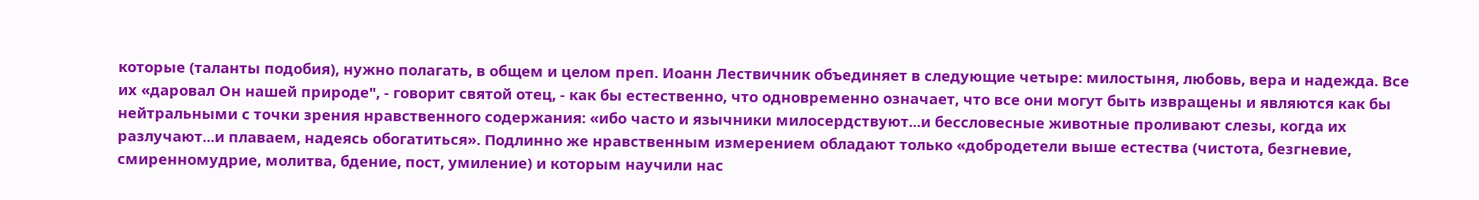которые (таланты подобия), нужно полагать, в общем и целом преп. Иоанн Лествичник объединяет в следующие четыре: милостыня, любовь, вера и надежда. Все их «даровал Он нашей природе", - говорит святой отец, - как бы естественно, что одновременно означает, что все они могут быть извращены и являются как бы нейтральными с точки зрения нравственного содержания: «ибо часто и язычники милосердствуют...и бессловесные животные проливают слезы, когда их разлучают...и плаваем, надеясь обогатиться». Подлинно же нравственным измерением обладают только «добродетели выше естества (чистота, безгневие, смиренномудрие, молитва, бдение, пост, умиление) и которым научили нас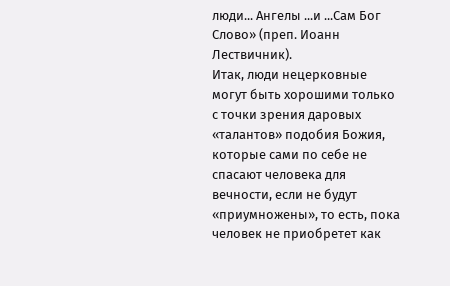люди... Ангелы ...и ...Сам Бог Слово» (преп. Иоанн Лествичник).
Итак, люди нецерковные могут быть хорошими только с точки зрения даровых «талантов» подобия Божия, которые сами по себе не спасают человека для вечности, если не будут «приумножены», то есть, пока человек не приобретет как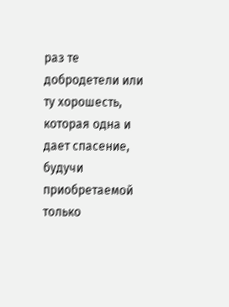раз те добродетели или ту хорошесть, которая одна и дает спасение, будучи приобретаемой только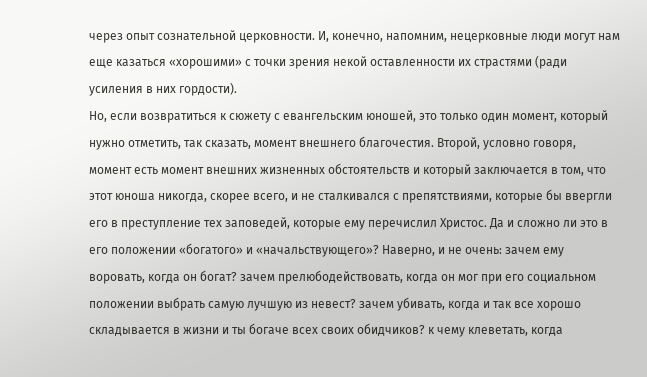через опыт сознательной церковности. И, конечно, напомним, нецерковные люди могут нам еще казаться «хорошими» с точки зрения некой оставленности их страстями (ради усиления в них гордости).
Но, если возвратиться к сюжету с евангельским юношей, это только один момент, который нужно отметить, так сказать, момент внешнего благочестия. Второй, условно говоря, момент есть момент внешних жизненных обстоятельств и который заключается в том, что этот юноша никогда, скорее всего, и не сталкивался с препятствиями, которые бы ввергли его в преступление тех заповедей, которые ему перечислил Христос. Да и сложно ли это в его положении «богатого» и «начальствующего»? Наверно, и не очень: зачем ему воровать, когда он богат? зачем прелюбодействовать, когда он мог при его социальном положении выбрать самую лучшую из невест? зачем убивать, когда и так все хорошо складывается в жизни и ты богаче всех своих обидчиков? к чему клеветать, когда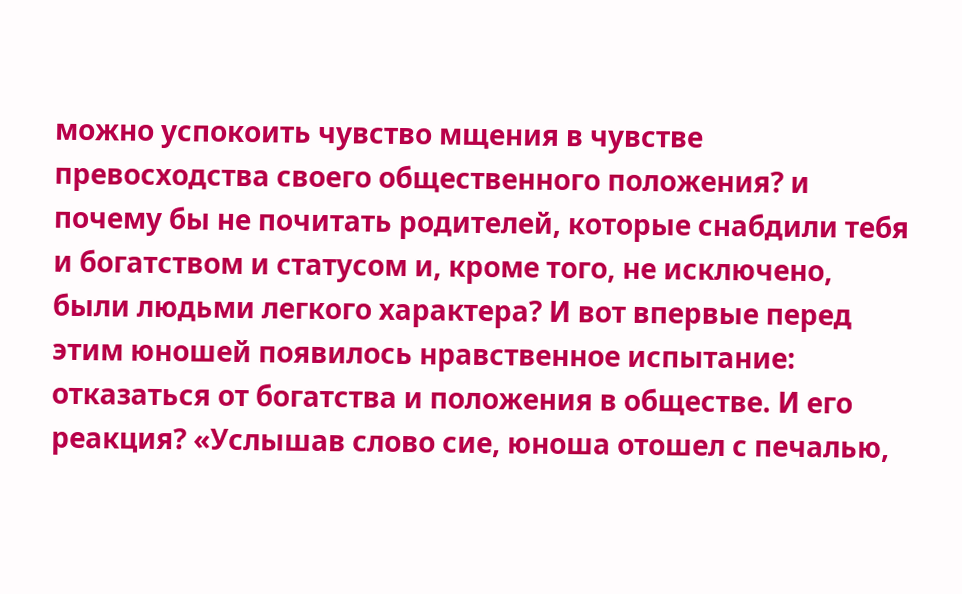можно успокоить чувство мщения в чувстве превосходства своего общественного положения? и почему бы не почитать родителей, которые снабдили тебя и богатством и статусом и, кроме того, не исключено, были людьми легкого характера? И вот впервые перед этим юношей появилось нравственное испытание: отказаться от богатства и положения в обществе. И его реакция? «Услышав слово сие, юноша отошел с печалью,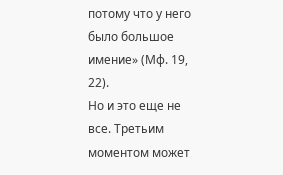потому что у него было большое имение» (Мф. 19, 22).
Но и это еще не все. Третьим моментом может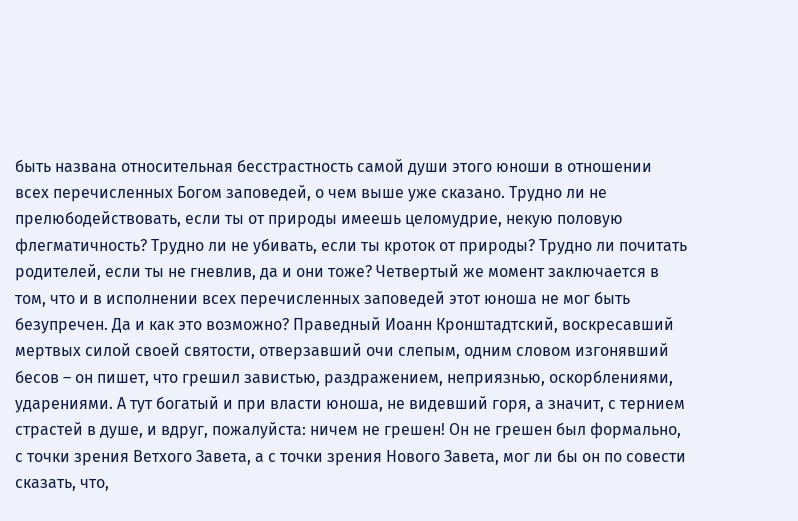быть названа относительная бесстрастность самой души этого юноши в отношении всех перечисленных Богом заповедей, о чем выше уже сказано. Трудно ли не прелюбодействовать, если ты от природы имеешь целомудрие, некую половую флегматичность? Трудно ли не убивать, если ты кроток от природы? Трудно ли почитать родителей, если ты не гневлив, да и они тоже? Четвертый же момент заключается в том, что и в исполнении всех перечисленных заповедей этот юноша не мог быть безупречен. Да и как это возможно? Праведный Иоанн Кронштадтский, воскресавший мертвых силой своей святости, отверзавший очи слепым, одним словом изгонявший бесов – он пишет, что грешил завистью, раздражением, неприязнью, оскорблениями, ударениями. А тут богатый и при власти юноша, не видевший горя, а значит, с тернием страстей в душе, и вдруг, пожалуйста: ничем не грешен! Он не грешен был формально, с точки зрения Ветхого Завета, а с точки зрения Нового Завета, мог ли бы он по совести сказать, что,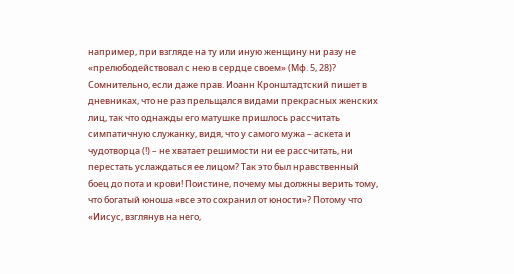например, при взгляде на ту или иную женщину ни разу не «прелюбодействовал с нею в сердце своем» (Мф. 5, 28)? Сомнительно, если даже прав. Иоанн Кронштадтский пишет в дневниках, что не раз прельщался видами прекрасных женских лиц, так что однажды его матушке пришлось рассчитать симпатичную служанку, видя, что у самого мужа – аскета и чудотворца (!) – не хватает решимости ни ее рассчитать, ни перестать услаждаться ее лицом? Так это был нравственный боец до пота и крови! Поистине, почему мы должны верить тому, что богатый юноша «все это сохранил от юности»? Потому что «Иисус, взглянув на него,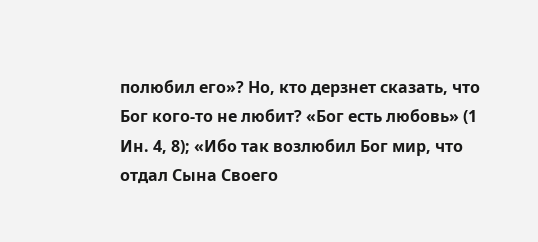полюбил его»? Но, кто дерзнет сказать, что Бог кого-то не любит? «Бог есть любовь» (1 Ин. 4, 8); «Ибо так возлюбил Бог мир, что отдал Сына Своего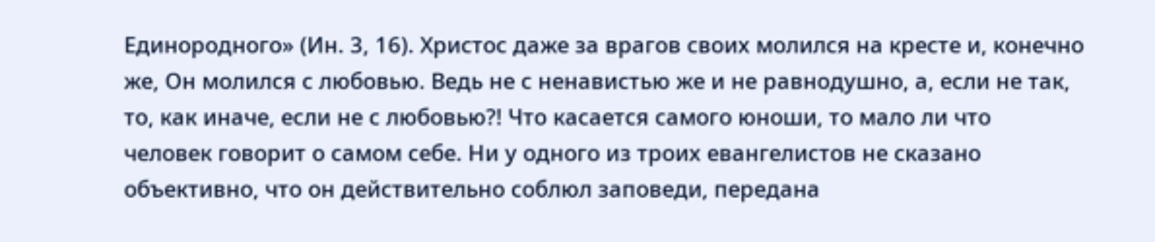Единородного» (Ин. 3, 16). Христос даже за врагов своих молился на кресте и, конечно же, Он молился с любовью. Ведь не с ненавистью же и не равнодушно, а, если не так, то, как иначе, если не с любовью?! Что касается самого юноши, то мало ли что человек говорит о самом себе. Ни у одного из троих евангелистов не сказано объективно, что он действительно соблюл заповеди, передана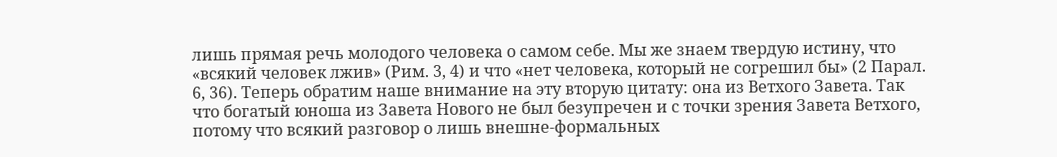лишь прямая речь молодого человека о самом себе. Мы же знаем твердую истину, что «всякий человек лжив» (Рим. 3, 4) и что «нет человека, который не согрешил бы» (2 Парал. 6, 36). Теперь обратим наше внимание на эту вторую цитату: она из Ветхого Завета. Так что богатый юноша из Завета Нового не был безупречен и с точки зрения Завета Ветхого, потому что всякий разговор о лишь внешне-формальных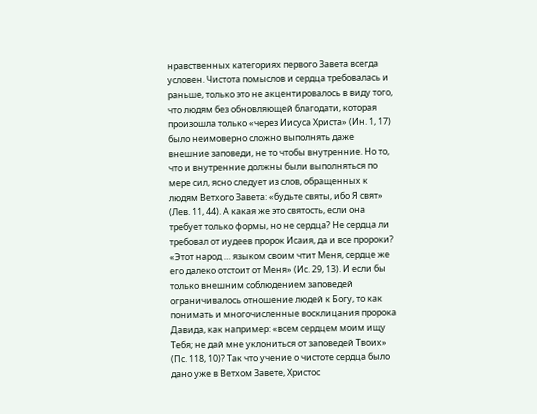нравственных категориях первого Завета всегда условен. Чистота помыслов и сердца требовалась и раньше, только это не акцентировалось в виду того, что людям без обновляющей благодати, которая произошла только «через Иисуса Христа» (Ин. 1, 17) было неимоверно сложно выполнять даже внешние заповеди, не то чтобы внутренние. Но то, что и внутренние должны были выполняться по мере сил, ясно следует из слов, обращенных к людям Ветхого Завета: «будьте святы, ибо Я свят» (Лев. 11, 44). А какая же это святость, если она требует только формы, но не сердца? Не сердца ли требовал от иудеев пророк Исаия, да и все пророки? «Этот народ … языком своим чтит Меня, сердце же его далеко отстоит от Меня» (Ис. 29, 13). И если бы только внешним соблюдением заповедей ограничивалось отношение людей к Богу, то как понимать и многочисленные восклицания пророка Давида, как например: «всем сердцем моим ищу Тебя; не дай мне уклониться от заповедей Твоих» (Пс. 118, 10)? Так что учение о чистоте сердца было дано уже в Ветхом Завете, Христос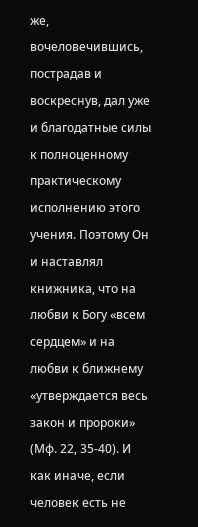же, вочеловечившись, пострадав и воскреснув, дал уже и благодатные силы к полноценному практическому исполнению этого учения. Поэтому Он и наставлял книжника, что на любви к Богу «всем сердцем» и на любви к ближнему «утверждается весь закон и пророки» (Мф. 22, 35-40). И как иначе, если человек есть не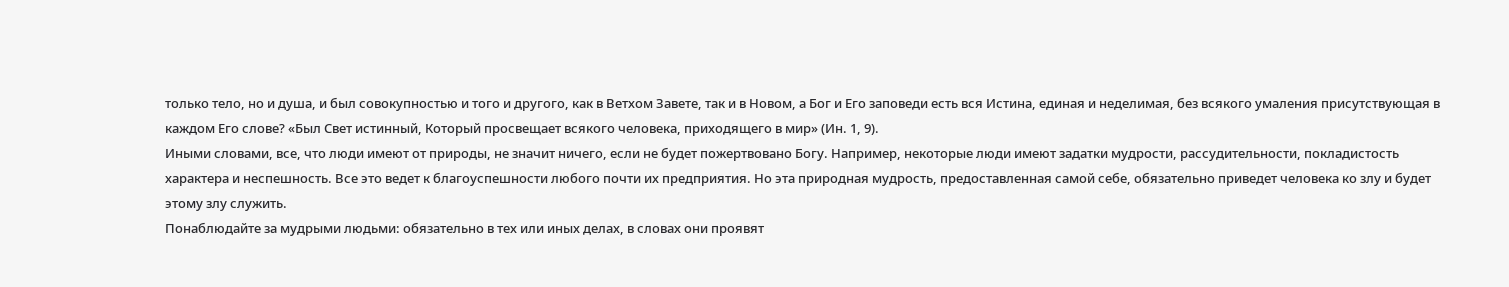только тело, но и душа, и был совокупностью и того и другого, как в Ветхом Завете, так и в Новом, а Бог и Его заповеди есть вся Истина, единая и неделимая, без всякого умаления присутствующая в каждом Его слове? «Был Свет истинный, Который просвещает всякого человека, приходящего в мир» (Ин. 1, 9).
Иными словами, все, что люди имеют от природы, не значит ничего, если не будет пожертвовано Богу. Например, некоторые люди имеют задатки мудрости, рассудительности, покладистость характера и неспешность. Все это ведет к благоуспешности любого почти их предприятия. Но эта природная мудрость, предоставленная самой себе, обязательно приведет человека ко злу и будет этому злу служить.
Понаблюдайте за мудрыми людьми: обязательно в тех или иных делах, в словах они проявят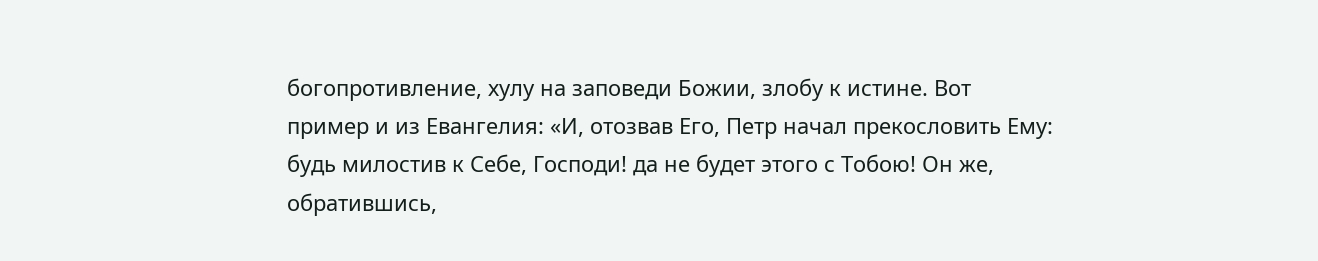богопротивление, хулу на заповеди Божии, злобу к истине. Вот пример и из Евангелия: «И, отозвав Его, Петр начал прекословить Ему: будь милостив к Себе, Господи! да не будет этого с Тобою! Он же, обратившись,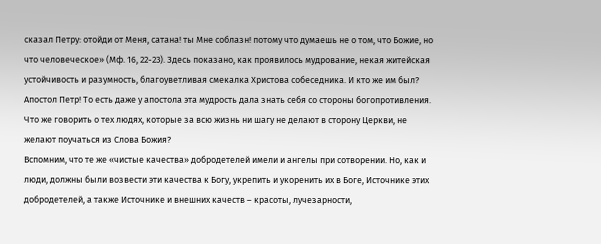сказал Петру: отойди от Меня, сатана! ты Мне соблазн! потому что думаешь не о том, что Божие, но что человеческое» (Мф. 16, 22-23). Здесь показано, как проявилось мудрование, некая житейская устойчивость и разумность, благоуветливая смекалка Христова собеседника. И кто же им был? Апостол Петр! То есть даже у апостола эта мудрость дала знать себя со стороны богопротивления. Что же говорить о тех людях, которые за всю жизнь ни шагу не делают в сторону Церкви, не желают поучаться из Слова Божия?
Вспомним, что те же «чистые качества» добродетелей имели и ангелы при сотворении. Но, как и люди, должны были возвести эти качества к Богу, укрепить и укоренить их в Боге, Источнике этих добродетелей, а также Источнике и внешних качеств – красоты, лучезарности,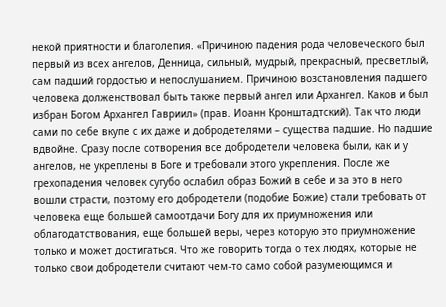некой приятности и благолепия. «Причиною падения рода человеческого был первый из всех ангелов, Денница, сильный, мудрый, прекрасный, пресветлый, сам падший гордостью и непослушанием. Причиною возстановления падшего человека долженствовал быть также первый ангел или Архангел. Каков и был избран Богом Архангел Гавриил» (прав. Иоанн Кронштадтский). Так что люди сами по себе вкупе с их даже и добродетелями – существа падшие. Но падшие вдвойне. Сразу после сотворения все добродетели человека были, как и у ангелов, не укреплены в Боге и требовали этого укрепления. После же грехопадения человек сугубо ослабил образ Божий в себе и за это в него вошли страсти, поэтому его добродетели (подобие Божие) стали требовать от человека еще большей самоотдачи Богу для их приумножения или облагодатствования, еще большей веры, через которую это приумножение только и может достигаться. Что же говорить тогда о тех людях, которые не только свои добродетели считают чем-то само собой разумеющимся и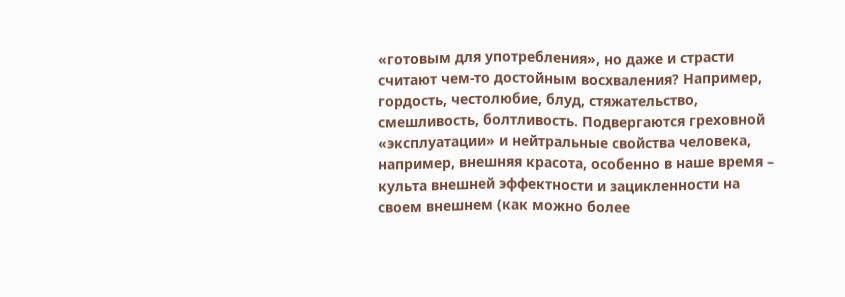«готовым для употребления», но даже и страсти считают чем-то достойным восхваления? Например, гордость, честолюбие, блуд, стяжательство, смешливость, болтливость. Подвергаются греховной «эксплуатации» и нейтральные свойства человека, например, внешняя красота, особенно в наше время – культа внешней эффектности и зацикленности на своем внешнем (как можно более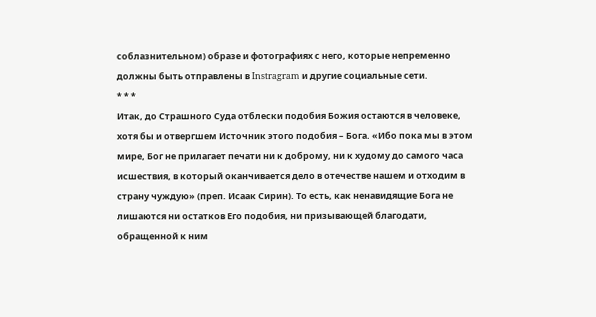соблазнительном) образе и фотографиях с него, которые непременно должны быть отправлены в Instragram и другие социальные сети.
* * *
Итак, до Страшного Суда отблески подобия Божия остаются в человеке, хотя бы и отвергшем Источник этого подобия – Бога. «Ибо пока мы в этом мире, Бог не прилагает печати ни к доброму, ни к худому до самого часа исшествия, в который оканчивается дело в отечестве нашем и отходим в страну чуждую» (преп. Исаак Сирин). То есть, как ненавидящие Бога не лишаются ни остатков Его подобия, ни призывающей благодати, обращенной к ним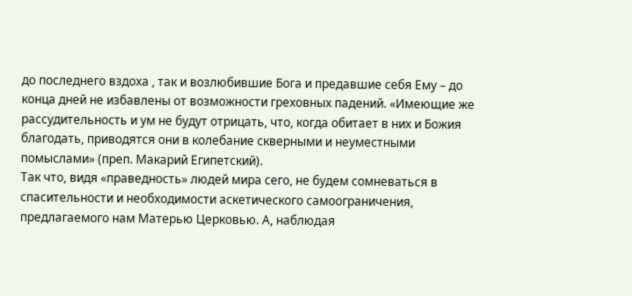до последнего вздоха , так и возлюбившие Бога и предавшие себя Ему – до конца дней не избавлены от возможности греховных падений. «Имеющие же рассудительность и ум не будут отрицать, что, когда обитает в них и Божия благодать, приводятся они в колебание скверными и неуместными помыслами» (преп. Макарий Египетский).
Так что, видя «праведность» людей мира сего, не будем сомневаться в спасительности и необходимости аскетического самоограничения, предлагаемого нам Матерью Церковью. А, наблюдая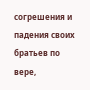согрешения и падения своих братьев по вере,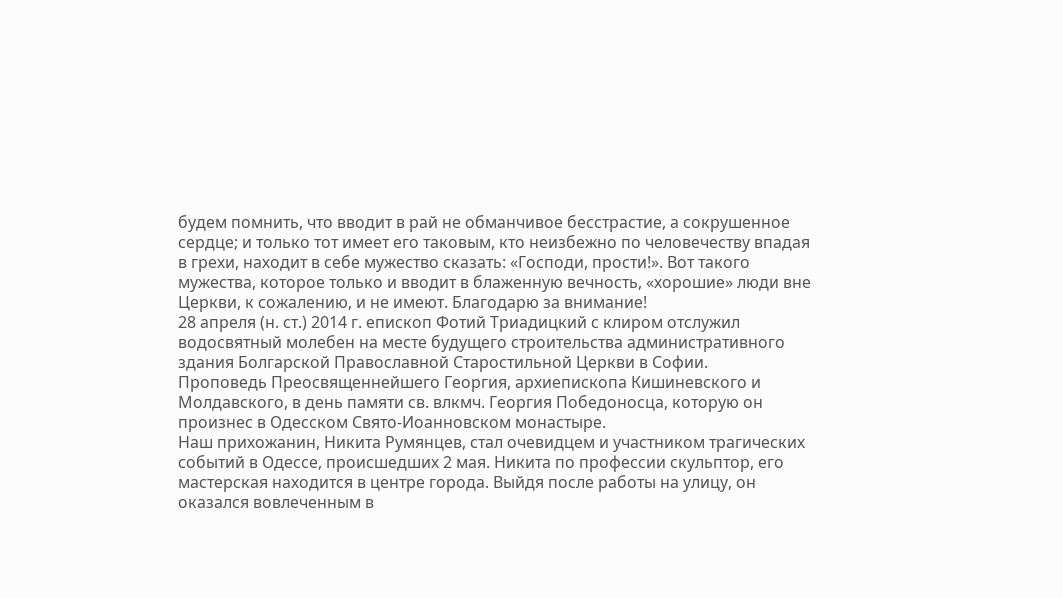будем помнить, что вводит в рай не обманчивое бесстрастие, а сокрушенное сердце; и только тот имеет его таковым, кто неизбежно по человечеству впадая в грехи, находит в себе мужество сказать: «Господи, прости!». Вот такого мужества, которое только и вводит в блаженную вечность, «хорошие» люди вне Церкви, к сожалению, и не имеют. Благодарю за внимание!
28 апреля (н. ст.) 2014 г. епископ Фотий Триадицкий с клиром отслужил водосвятный молебен на месте будущего строительства административного здания Болгарской Православной Старостильной Церкви в Софии.
Проповедь Преосвященнейшего Георгия, архиепископа Кишиневского и Молдавского, в день памяти св. влкмч. Георгия Победоносца, которую он произнес в Одесском Свято-Иоанновском монастыре.
Наш прихожанин, Никита Румянцев, стал очевидцем и участником трагических событий в Одессе, происшедших 2 мая. Никита по профессии скульптор, его мастерская находится в центре города. Выйдя после работы на улицу, он оказался вовлеченным в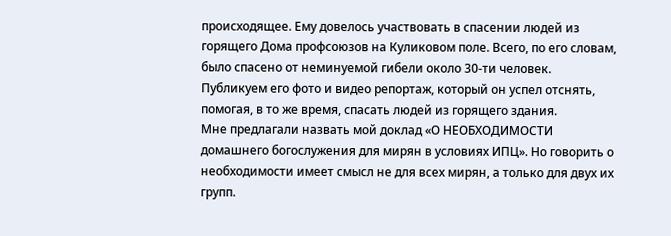происходящее. Ему довелось участвовать в спасении людей из горящего Дома профсоюзов на Куликовом поле. Всего, по его словам, было спасено от неминуемой гибели около 30-ти человек. Публикуем его фото и видео репортаж, который он успел отснять, помогая, в то же время, спасать людей из горящего здания.
Мне предлагали назвать мой доклад «О НЕОБХОДИМОСТИ домашнего богослужения для мирян в условиях ИПЦ». Но говорить о необходимости имеет смысл не для всех мирян, а только для двух их групп.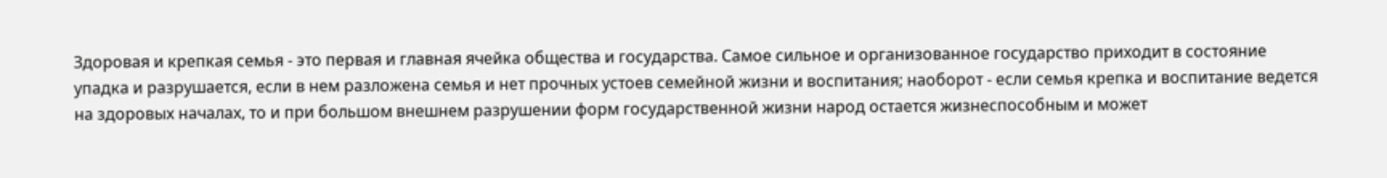Здоровая и крепкая семья - это первая и главная ячейка общества и государства. Самое сильное и организованное государство приходит в состояние упадка и разрушается, если в нем разложена семья и нет прочных устоев семейной жизни и воспитания; наоборот - если семья крепка и воспитание ведется на здоровых началах, то и при большом внешнем разрушении форм государственной жизни народ остается жизнеспособным и может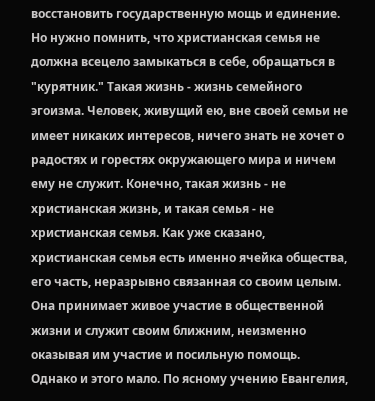восстановить государственную мощь и единение.
Но нужно помнить, что христианская семья не должна всецело замыкаться в себе, обращаться в "курятник." Такая жизнь - жизнь семейного эгоизма. Человек, живущий ею, вне своей семьи не имеет никаких интересов, ничего знать не хочет о радостях и горестях окружающего мира и ничем ему не служит. Конечно, такая жизнь - не христианская жизнь, и такая семья - не христианская семья. Как уже сказано, христианская семья есть именно ячейка общества, его часть, неразрывно связанная со своим целым. Она принимает живое участие в общественной жизни и служит своим ближним, неизменно оказывая им участие и посильную помощь.
Однако и этого мало. По ясному учению Евангелия,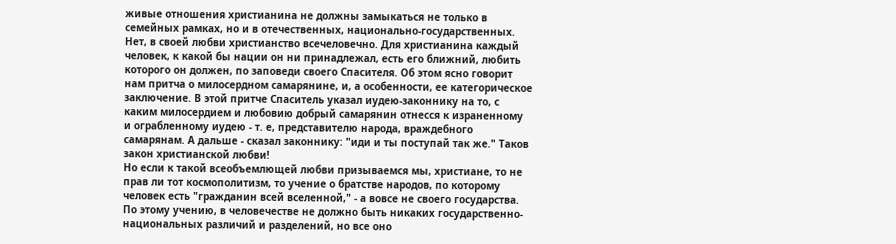живые отношения христианина не должны замыкаться не только в семейных рамках, но и в отечественных, национально-государственных. Нет, в своей любви христианство всечеловечно. Для христианина каждый человек, к какой бы нации он ни принадлежал, есть его ближний, любить которого он должен, по заповеди своего Спасителя. Об этом ясно говорит нам притча о милосердном самарянине, и, а особенности, ее категорическое заключение. В этой притче Спаситель указал иудею-законнику на то, с каким милосердием и любовию добрый самарянин отнесся к израненному и ограбленному иудею - т. е, представителю народа, враждебного самарянам. А дальше - сказал законнику: "иди и ты поступай так же." Таков закон христианской любви!
Но если к такой всеобъемлющей любви призываемся мы, христиане, то не прав ли тот космополитизм, то учение о братстве народов, по которому человек есть "гражданин всей вселенной," - а вовсе не своего государства. По этому учению, в человечестве не должно быть никаких государственно-национальных различий и разделений, но все оно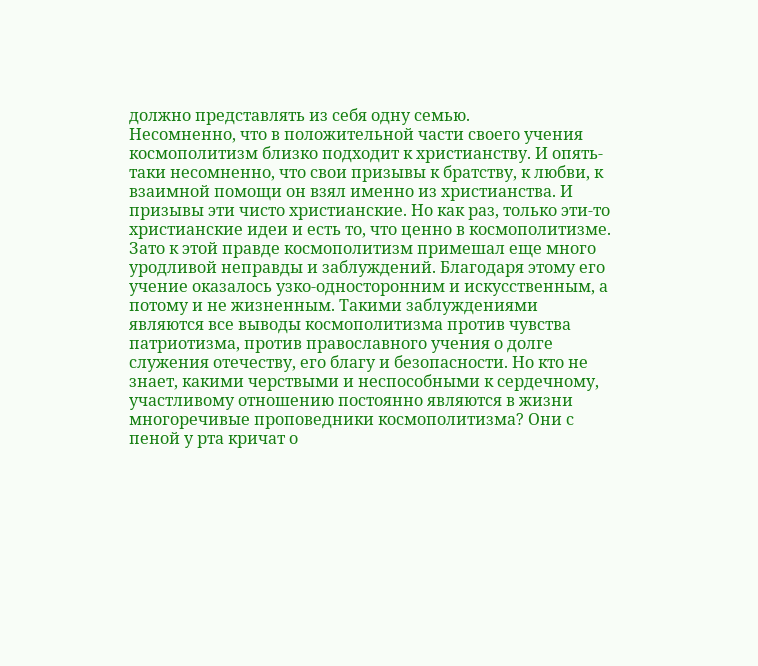должно представлять из себя одну семью.
Несомненно, что в положительной части своего учения космополитизм близко подходит к христианству. И опять-таки несомненно, что свои призывы к братству, к любви, к взаимной помощи он взял именно из христианства. И призывы эти чисто христианские. Но как раз, только эти-то христианские идеи и есть то, что ценно в космополитизме. Зато к этой правде космополитизм примешал еще много уродливой неправды и заблуждений. Благодаря этому его учение оказалось узко-односторонним и искусственным, а потому и не жизненным. Такими заблуждениями являются все выводы космополитизма против чувства патриотизма, против православного учения о долге служения отечеству, его благу и безопасности. Но кто не знает, какими черствыми и неспособными к сердечному, участливому отношению постоянно являются в жизни многоречивые проповедники космополитизма? Они с пеной у рта кричат о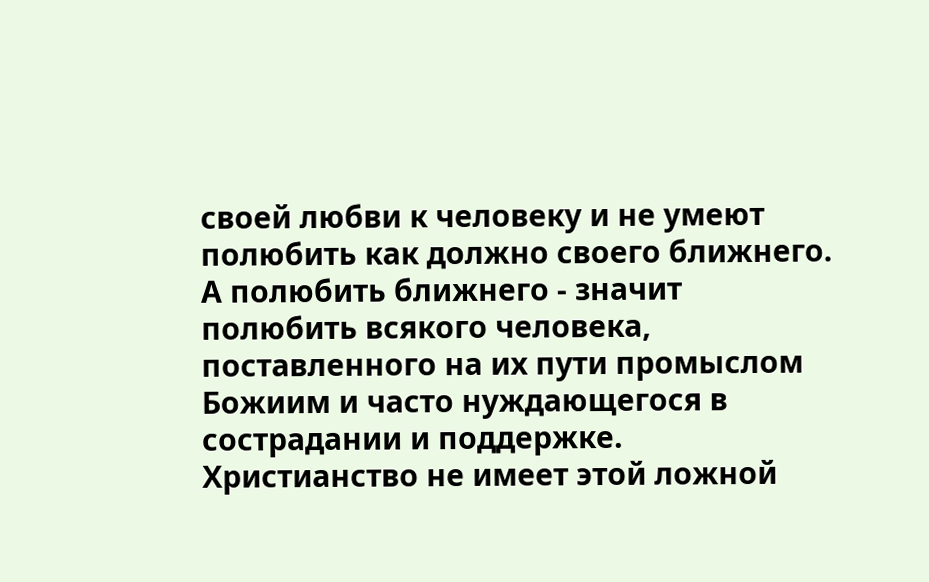своей любви к человеку и не умеют полюбить как должно своего ближнего. А полюбить ближнего - значит полюбить всякого человека, поставленного на их пути промыслом Божиим и часто нуждающегося в сострадании и поддержке. Христианство не имеет этой ложной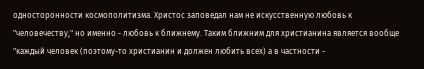односторонности космополитизма. Христос заповедал нам не искусственную любовь к "человечеству," но именно - любовь к ближнему. Таким ближним для христианина является вообще "каждый человек (поэтому-то христианин и должен любить всех) а в частности -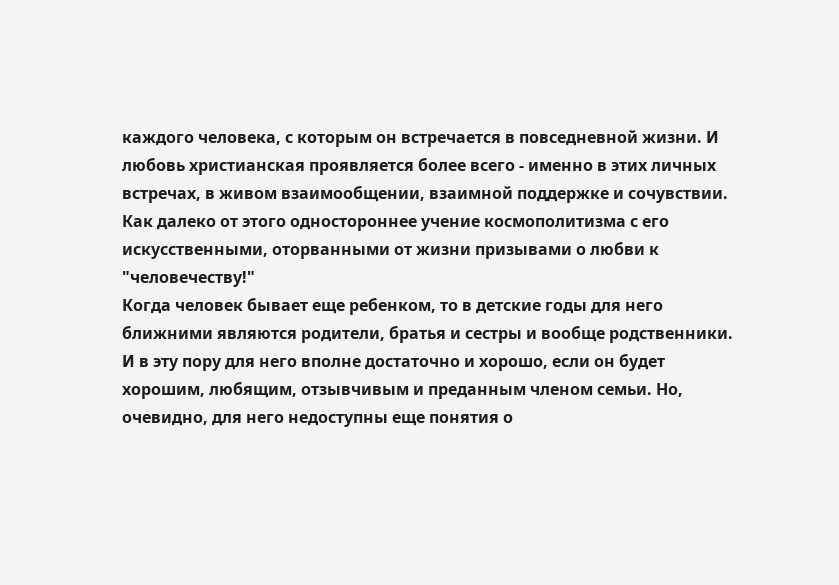каждого человека, с которым он встречается в повседневной жизни. И любовь христианская проявляется более всего - именно в этих личных встречах, в живом взаимообщении, взаимной поддержке и сочувствии. Как далеко от этого одностороннее учение космополитизма с его искусственными, оторванными от жизни призывами о любви к "человечеству!"
Когда человек бывает еще ребенком, то в детские годы для него ближними являются родители, братья и сестры и вообще родственники. И в эту пору для него вполне достаточно и хорошо, если он будет хорошим, любящим, отзывчивым и преданным членом семьи. Но, очевидно, для него недоступны еще понятия о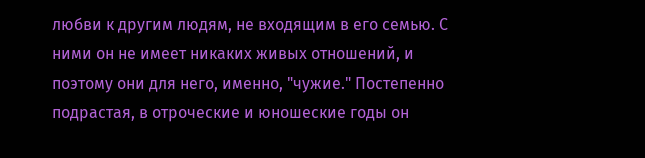любви к другим людям, не входящим в его семью. С ними он не имеет никаких живых отношений, и поэтому они для него, именно, "чужие." Постепенно подрастая, в отроческие и юношеские годы он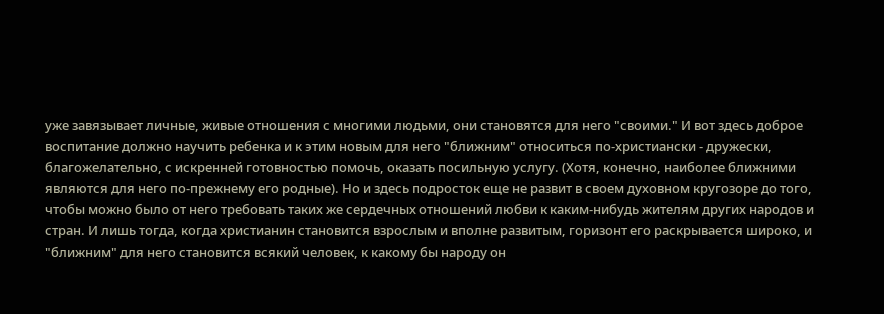уже завязывает личные, живые отношения с многими людьми, они становятся для него "своими." И вот здесь доброе воспитание должно научить ребенка и к этим новым для него "ближним" относиться по-христиански - дружески, благожелательно, с искренней готовностью помочь, оказать посильную услугу. (Хотя, конечно, наиболее ближними являются для него по-прежнему его родные). Но и здесь подросток еще не развит в своем духовном кругозоре до того, чтобы можно было от него требовать таких же сердечных отношений любви к каким-нибудь жителям других народов и стран. И лишь тогда, когда христианин становится взрослым и вполне развитым, горизонт его раскрывается широко, и "ближним" для него становится всякий человек, к какому бы народу он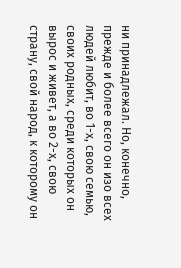ни принадлежал. Но, конечно, прежде и более всего он изо всех людей любит, во 1-х, свою семью, своих родных, среди которых он вырос и живет, а во 2-х, свою страну, свой народ, к которому он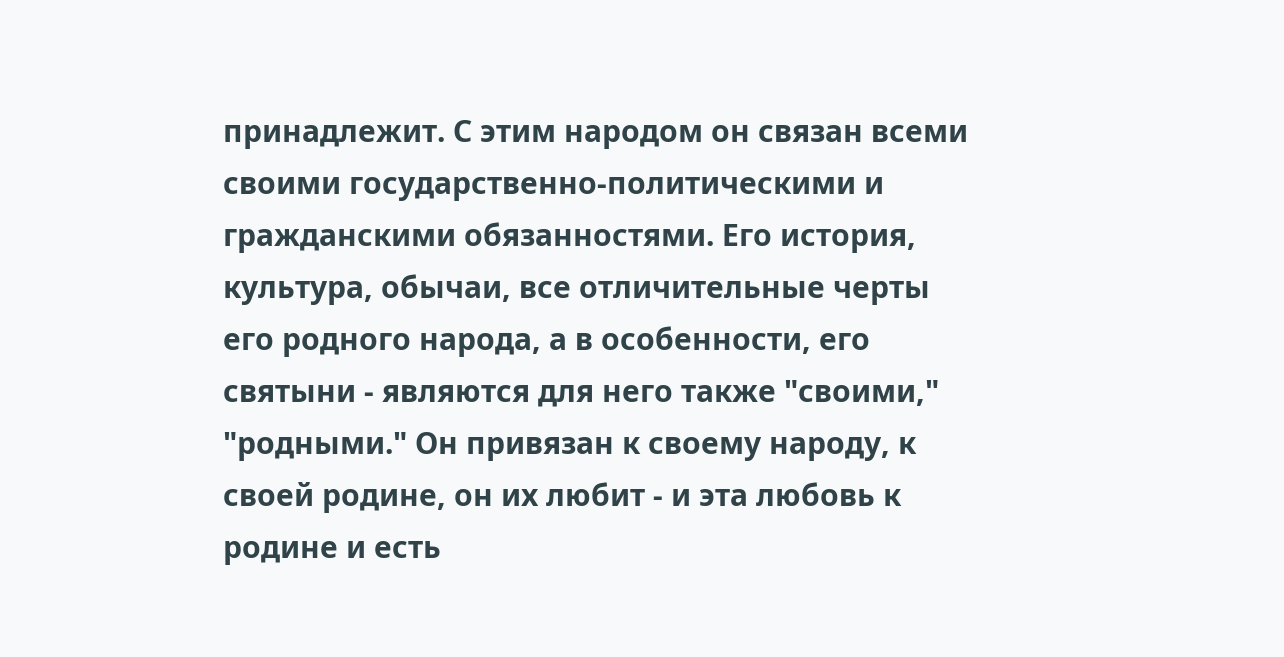принадлежит. С этим народом он связан всеми своими государственно-политическими и гражданскими обязанностями. Его история, культура, обычаи, все отличительные черты его родного народа, а в особенности, его святыни - являются для него также "своими," "родными." Он привязан к своему народу, к своей родине, он их любит - и эта любовь к родине и есть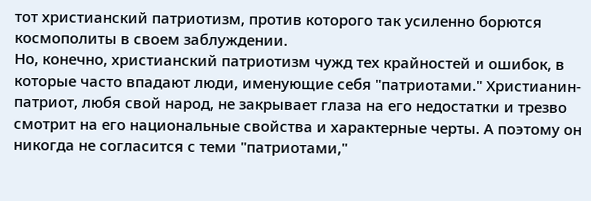тот христианский патриотизм, против которого так усиленно борются космополиты в своем заблуждении.
Но, конечно, христианский патриотизм чужд тех крайностей и ошибок, в которые часто впадают люди, именующие себя "патриотами." Христианин-патриот, любя свой народ, не закрывает глаза на его недостатки и трезво смотрит на его национальные свойства и характерные черты. А поэтому он никогда не согласится с теми "патриотами,"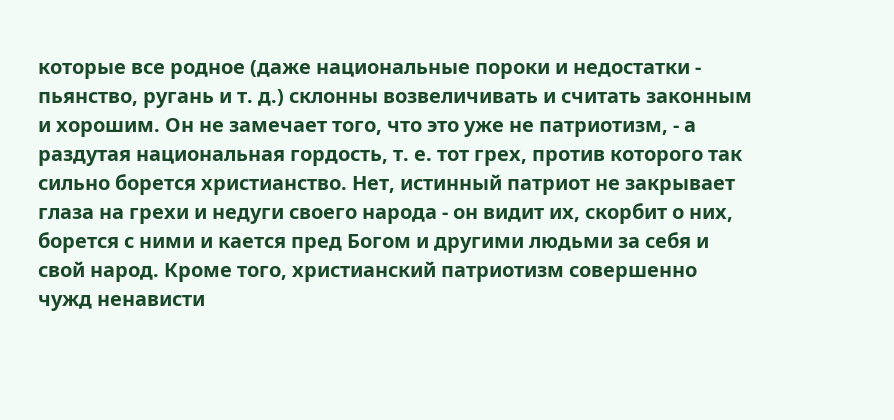которые все родное (даже национальные пороки и недостатки - пьянство, ругань и т. д.) склонны возвеличивать и считать законным и хорошим. Он не замечает того, что это уже не патриотизм, - а раздутая национальная гордость, т. е. тот грех, против которого так сильно борется христианство. Нет, истинный патриот не закрывает глаза на грехи и недуги своего народа - он видит их, скорбит о них, борется с ними и кается пред Богом и другими людьми за себя и свой народ. Кроме того, христианский патриотизм совершенно чужд ненависти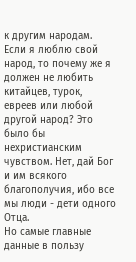к другим народам. Если я люблю свой народ, то почему же я должен не любить китайцев, турок, евреев или любой другой народ? Это было бы нехристианским чувством. Нет, дай Бог и им всякого благополучия, ибо все мы люди - дети одного Отца.
Но самые главные данные в пользу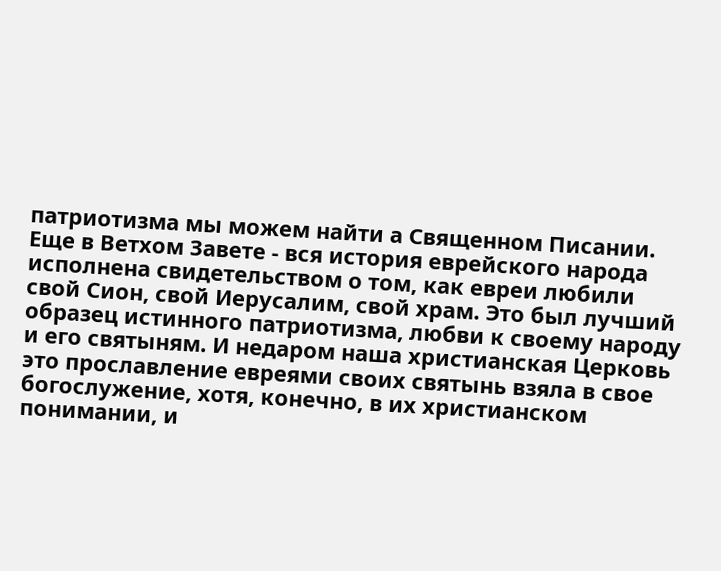патриотизма мы можем найти а Священном Писании. Еще в Ветхом Завете - вся история еврейского народа исполнена свидетельством о том, как евреи любили свой Сион, свой Иерусалим, свой храм. Это был лучший образец истинного патриотизма, любви к своему народу и его святыням. И недаром наша христианская Церковь это прославление евреями своих святынь взяла в свое богослужение, хотя, конечно, в их христианском понимании, и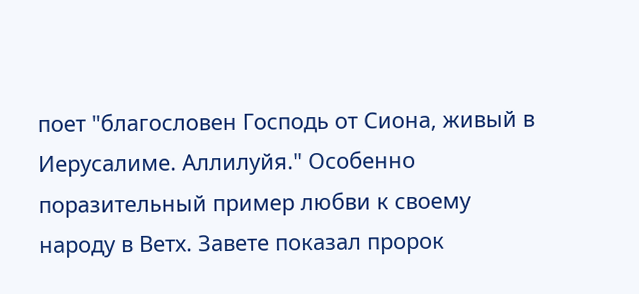поет "благословен Господь от Сиона, живый в Иерусалиме. Аллилуйя." Особенно поразительный пример любви к своему народу в Ветх. Завете показал пророк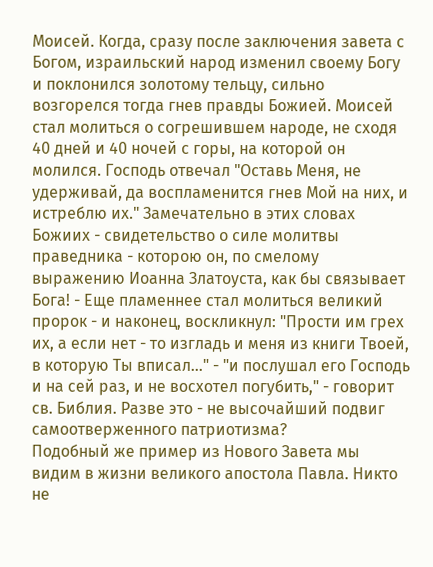Моисей. Когда, сразу после заключения завета с Богом, израильский народ изменил своему Богу и поклонился золотому тельцу, сильно возгорелся тогда гнев правды Божией. Моисей стал молиться о согрешившем народе, не сходя 40 дней и 40 ночей с горы, на которой он молился. Господь отвечал "Оставь Меня, не удерживай, да воспламенится гнев Мой на них, и истреблю их." Замечательно в этих словах Божиих - свидетельство о силе молитвы праведника - которою он, по смелому выражению Иоанна Златоуста, как бы связывает Бога! - Еще пламеннее стал молиться великий пророк - и наконец, воскликнул: "Прости им грех их, а если нет - то изгладь и меня из книги Твоей, в которую Ты вписал..." - "и послушал его Господь и на сей раз, и не восхотел погубить," - говорит св. Библия. Разве это - не высочайший подвиг самоотверженного патриотизма?
Подобный же пример из Нового Завета мы видим в жизни великого апостола Павла. Никто не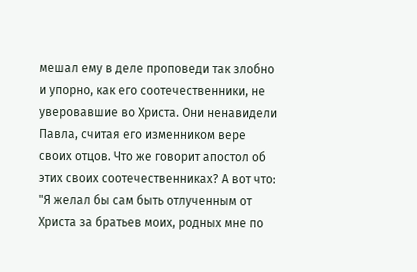мешал ему в деле проповеди так злобно и упорно, как его соотечественники, не уверовавшие во Христа. Они ненавидели Павла, считая его изменником вере своих отцов. Что же говорит апостол об этих своих соотечественниках? А вот что: "Я желал бы сам быть отлученным от Христа за братьев моих, родных мне по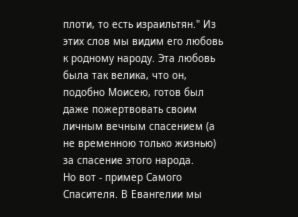плоти, то есть израильтян." Из этих слов мы видим его любовь к родному народу. Эта любовь была так велика, что он, подобно Моисею, готов был даже пожертвовать своим личным вечным спасением (а не временною только жизнью) за спасение этого народа.
Но вот - пример Самого Спасителя. В Евангелии мы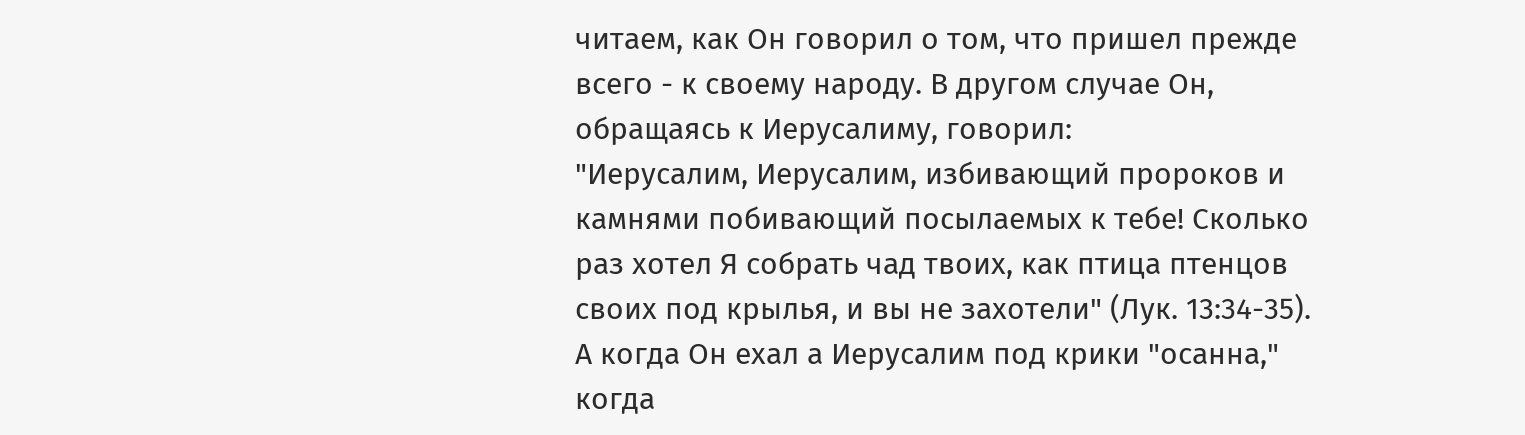читаем, как Он говорил о том, что пришел прежде всего - к своему народу. В другом случае Он, обращаясь к Иерусалиму, говорил:
"Иерусалим, Иерусалим, избивающий пророков и камнями побивающий посылаемых к тебе! Сколько раз хотел Я собрать чад твоих, как птица птенцов своих под крылья, и вы не захотели" (Лук. 13:34-35). А когда Он ехал а Иерусалим под крики "осанна," когда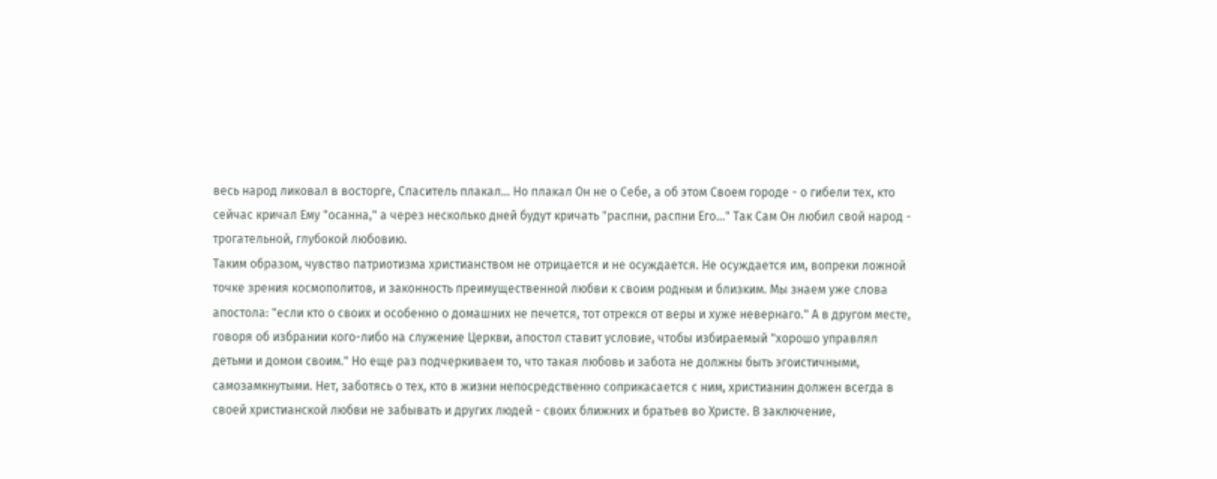весь народ ликовал в восторге, Спаситель плакал... Но плакал Он не о Себе, а об этом Своем городе - о гибели тех, кто сейчас кричал Ему "осанна," а через несколько дней будут кричать "распни, распни Его..." Так Сам Он любил свой народ - трогательной, глубокой любовию.
Таким образом, чувство патриотизма христианством не отрицается и не осуждается. Не осуждается им, вопреки ложной точке зрения космополитов, и законность преимущественной любви к своим родным и близким. Мы знаем уже слова апостола: "если кто о своих и особенно о домашних не печется, тот отрекся от веры и хуже невернаго." А в другом месте, говоря об избрании кого-либо на служение Церкви, апостол ставит условие, чтобы избираемый "хорошо управлял детьми и домом своим." Но еще раз подчеркиваем то, что такая любовь и забота не должны быть эгоистичными, самозамкнутыми. Нет, заботясь о тех, кто в жизни непосредственно соприкасается с ним, христианин должен всегда в своей христианской любви не забывать и других людей - своих ближних и братьев во Христе. В заключение,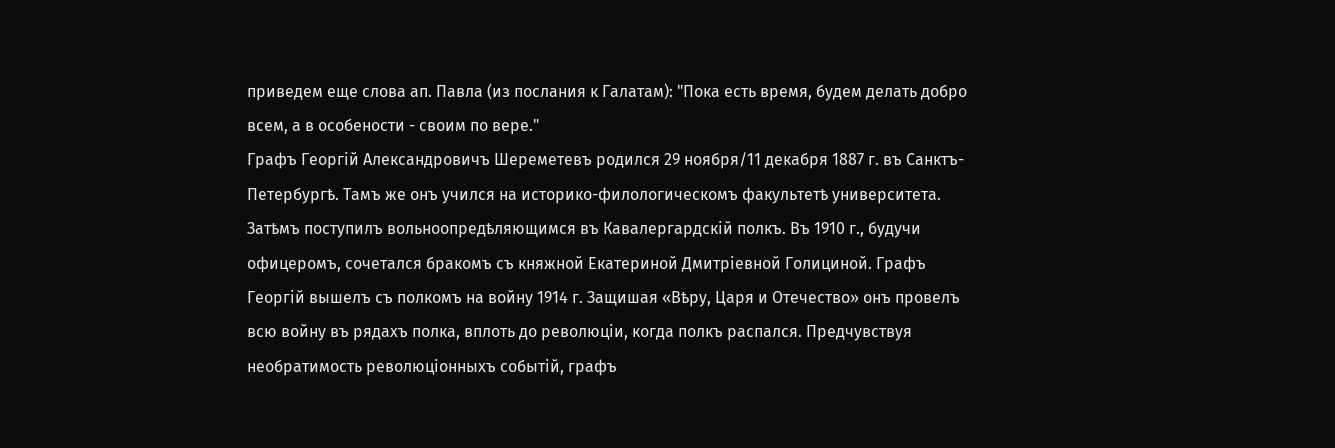приведем еще слова ап. Павла (из послания к Галатам): "Пока есть время, будем делать добро всем, а в особености - своим по вере."
Графъ Георгiй Александровичъ Шереметевъ родился 29 ноября/11 декабря 1887 г. въ Санктъ-Петербургѣ. Тамъ же онъ учился на историко-филологическомъ факультетѣ университета. Затѣмъ поступилъ вольноопредѣляющимся въ Кавалергардскiй полкъ. Въ 1910 г., будучи офицеромъ, сочетался бракомъ съ княжной Екатериной Дмитрiевной Голициной. Графъ Георгiй вышелъ съ полкомъ на войну 1914 г. Защишая «Вѣру, Царя и Отечество» онъ провелъ всю войну въ рядахъ полка, вплоть до революцiи, когда полкъ распался. Предчувствуя необратимость революцiонныхъ событiй, графъ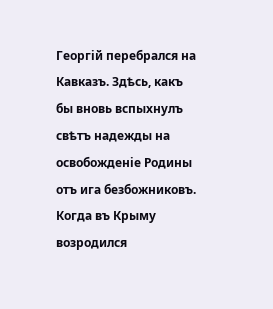Георгiй перебрался на Кавказъ. Здѣсь, какъ бы вновь вспыхнулъ свѣтъ надежды на освобожденiе Родины отъ ига безбожниковъ. Когда въ Крыму возродился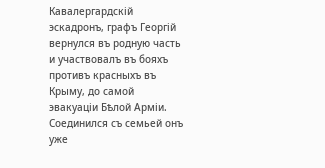Кавалергардскiй эскадронъ, графъ Георгiй вернулся въ родную часть и участвовалъ въ бояхъ противъ красныхъ въ Крыму, до самой эвакуацiи Бѣлой Армiи. Соединился съ семьей онъ уже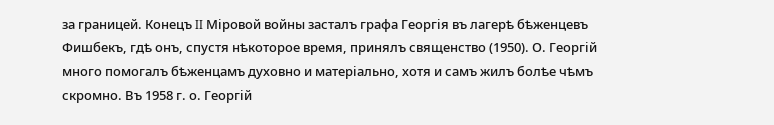за границей. Конецъ II Мiровой войны засталъ графа Георгiя въ лагерѣ бѣженцевъ Фишбекъ, гдѣ онъ, спустя нѣкоторое время, принялъ священство (1950). О. Георгiй много помогалъ бѣженцамъ духовно и матерiально, хотя и самъ жилъ болѣе чѣмъ скромно. Въ 1958 г. о. Георгiй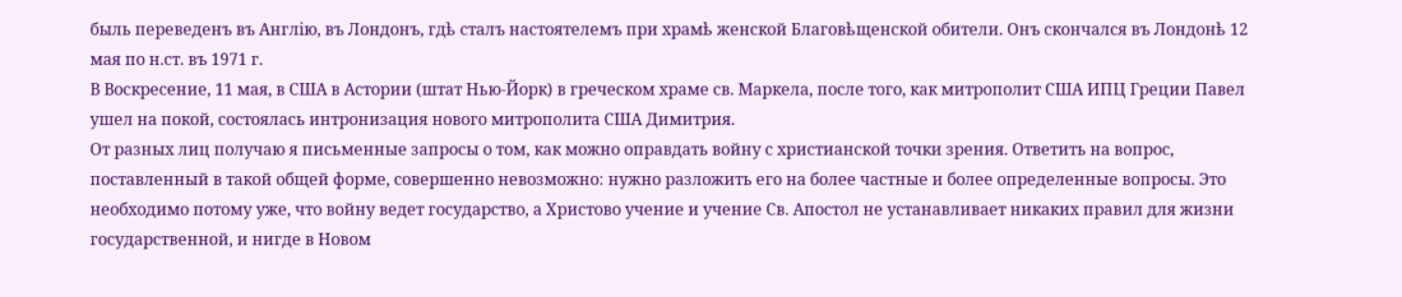быль переведенъ въ Англiю, въ Лондонъ, гдѣ сталъ настоятелемъ при храмѣ женской Благовѣщенской обители. Онъ скончался въ Лондонѣ 12 мая по н.ст. въ 1971 г.
В Воскресение, 11 мая, в США в Астории (штат Нью-Йорк) в греческом храме св. Маркела, после того, как митрополит США ИПЦ Греции Павел ушел на покой, состоялась интронизация нового митрополита США Димитрия.
От разных лиц получаю я письменные запросы о том, как можно оправдать войну с христианской точки зрения. Ответить на вопрос, поставленный в такой общей форме, совершенно невозможно: нужно разложить его на более частные и более определенные вопросы. Это необходимо потому уже, что войну ведет государство, а Христово учение и учение Св. Апостол не устанавливает никаких правил для жизни государственной, и нигде в Новом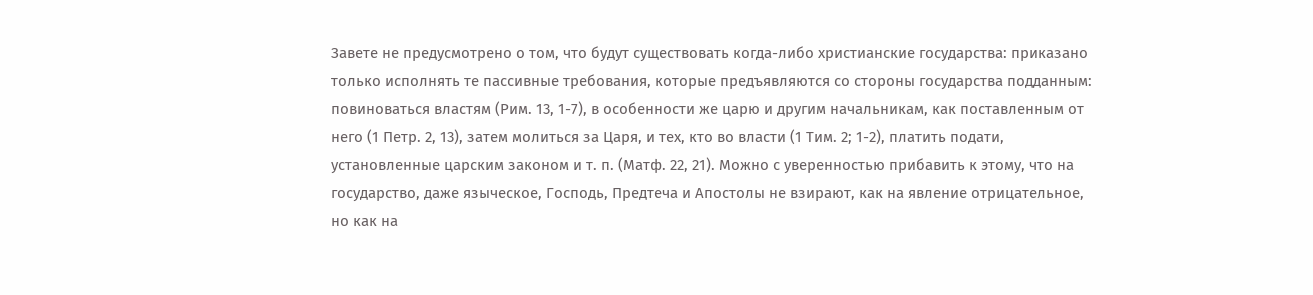Завете не предусмотрено о том, что будут существовать когда-либо христианские государства: приказано только исполнять те пассивные требования, которые предъявляются со стороны государства подданным: повиноваться властям (Рим. 13, 1-7), в особенности же царю и другим начальникам, как поставленным от него (1 Петр. 2, 13), затем молиться за Царя, и тех, кто во власти (1 Тим. 2; 1-2), платить подати, установленные царским законом и т. п. (Матф. 22, 21). Можно с уверенностью прибавить к этому, что на государство, даже языческое, Господь, Предтеча и Апостолы не взирают, как на явление отрицательное, но как на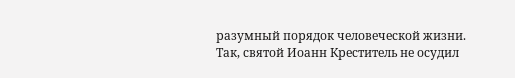разумный порядок человеческой жизни. Так, святой Иоанн Креститель не осудил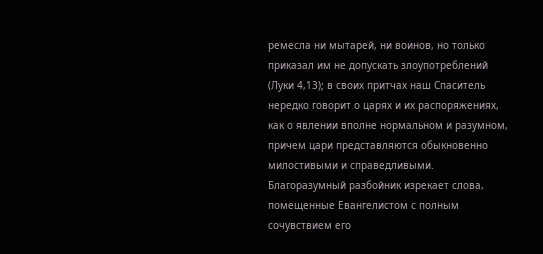ремесла ни мытарей, ни воинов, но только приказал им не допускать злоупотреблений (Луки 4,13); в своих притчах наш Спаситель нередко говорит о царях и их распоряжениях, как о явлении вполне нормальном и разумном, причем цари представляются обыкновенно милостивыми и справедливыми. Благоразумный разбойник изрекает слова, помещенные Евангелистом с полным сочувствием его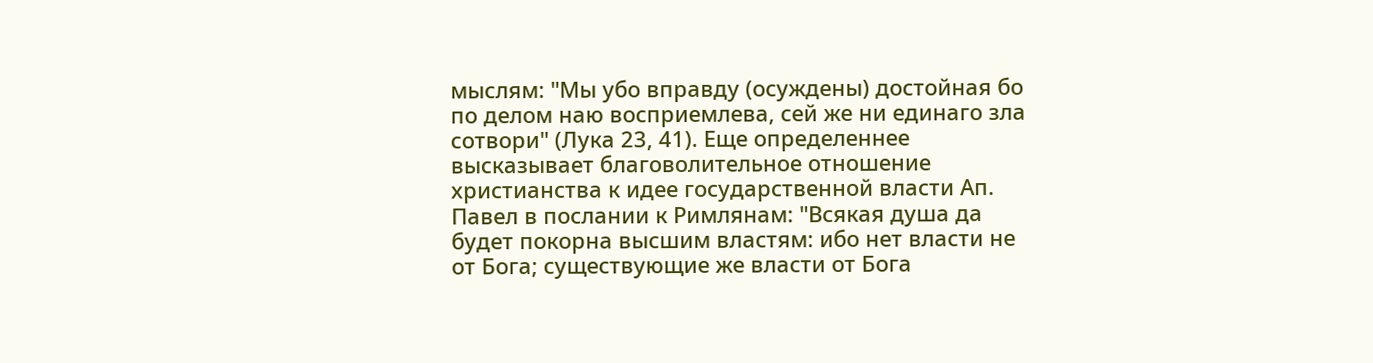мыслям: "Мы убо вправду (осуждены) достойная бо по делом наю восприемлева, сей же ни единаго зла сотвори" (Лука 23, 41). Еще определеннее высказывает благоволительное отношение христианства к идее государственной власти Ап. Павел в послании к Римлянам: "Всякая душа да будет покорна высшим властям: ибо нет власти не от Бога; существующие же власти от Бога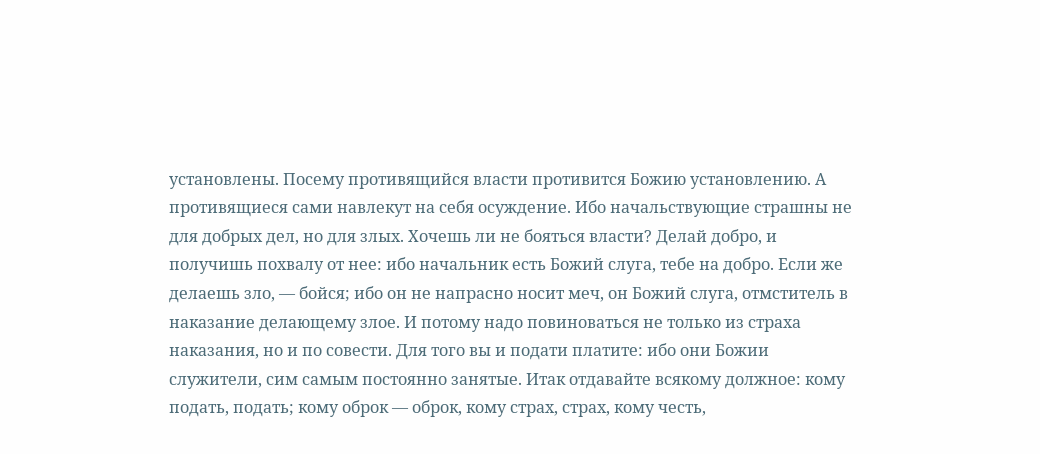установлены. Посему противящийся власти противится Божию установлению. А противящиеся сами навлекут на себя осуждение. Ибо начальствующие страшны не для добрых дел, но для злых. Хочешь ли не бояться власти? Делай добро, и получишь похвалу от нее: ибо начальник есть Божий слуга, тебе на добро. Если же делаешь зло, — бойся; ибо он не напрасно носит меч, он Божий слуга, отмститель в наказание делающему злое. И потому надо повиноваться не только из страха наказания, но и по совести. Для того вы и подати платите: ибо они Божии служители, сим самым постоянно занятые. Итак отдавайте всякому должное: кому подать, подать; кому оброк — оброк, кому страх, страх, кому честь,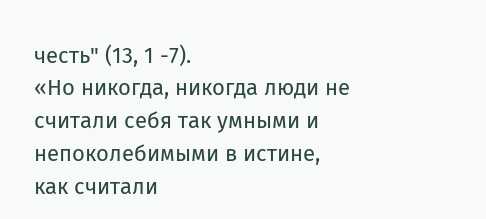честь" (13, 1 -7).
«Но никогда, никогда люди не считали себя так умными и непоколебимыми в истине, как считали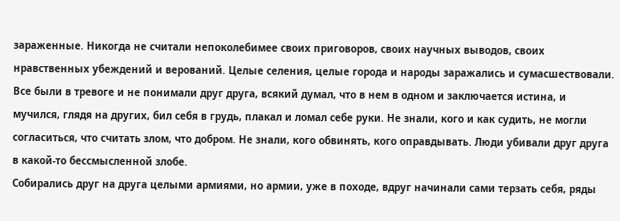зараженные. Никогда не считали непоколебимее своих приговоров, своих научных выводов, своих нравственных убеждений и верований. Целые селения, целые города и народы заражались и сумасшествовали. Все были в тревоге и не понимали друг друга, всякий думал, что в нем в одном и заключается истина, и мучился, глядя на других, бил себя в грудь, плакал и ломал себе руки. Не знали, кого и как судить, не могли согласиться, что считать злом, что добром. Не знали, кого обвинять, кого оправдывать. Люди убивали друг друга в какой-то бессмысленной злобе.
Собирались друг на друга целыми армиями, но армии, уже в походе, вдруг начинали сами терзать себя, ряды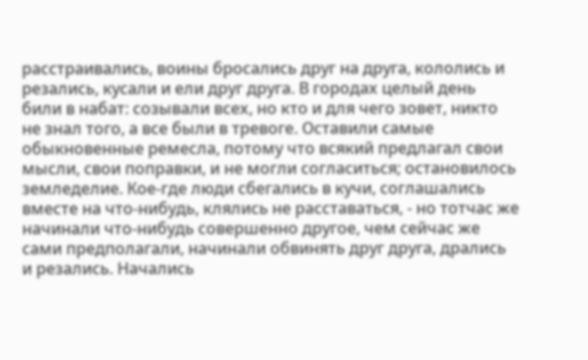расстраивались, воины бросались друг на друга, кололись и резались, кусали и ели друг друга. В городах целый день били в набат: созывали всех, но кто и для чего зовет, никто не знал того, а все были в тревоге. Оставили самые обыкновенные ремесла, потому что всякий предлагал свои мысли, свои поправки, и не могли согласиться; остановилось земледелие. Кое-где люди сбегались в кучи, соглашались вместе на что-нибудь, клялись не расставаться, - но тотчас же начинали что-нибудь совершенно другое, чем сейчас же сами предполагали, начинали обвинять друг друга, дрались и резались. Начались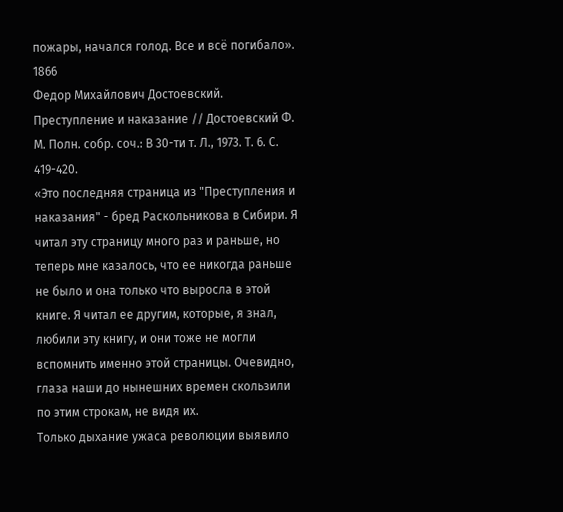пожары, начался голод. Все и всё погибало».
1866
Федор Михайлович Достоевский. Преступление и наказание // Достоевский Ф. М. Полн. собр. соч.: В 30-ти т. Л., 1973. Т. 6. С. 419-420.
«Это последняя страница из "Преступления и наказания" - бред Раскольникова в Сибири. Я читал эту страницу много раз и раньше, но теперь мне казалось, что ее никогда раньше не было и она только что выросла в этой книге. Я читал ее другим, которые, я знал, любили эту книгу, и они тоже не могли вспомнить именно этой страницы. Очевидно, глаза наши до нынешних времен скользили по этим строкам, не видя их.
Только дыхание ужаса революции выявило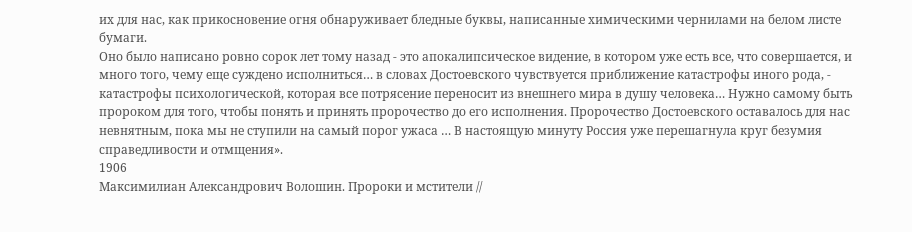их для нас, как прикосновение огня обнаруживает бледные буквы, написанные химическими чернилами на белом листе бумаги.
Оно было написано ровно сорок лет тому назад - это апокалипсическое видение, в котором уже есть все, что совершается, и много того, чему еще суждено исполниться… в словах Достоевского чувствуется приближение катастрофы иного рода, - катастрофы психологической, которая все потрясение переносит из внешнего мира в душу человека… Нужно самому быть пророком для того, чтобы понять и принять пророчество до его исполнения. Пророчество Достоевского оставалось для нас невнятным, пока мы не ступили на самый порог ужаса … В настоящую минуту Россия уже перешагнула круг безумия справедливости и отмщения».
1906
Максимилиан Александрович Волошин. Пророки и мстители //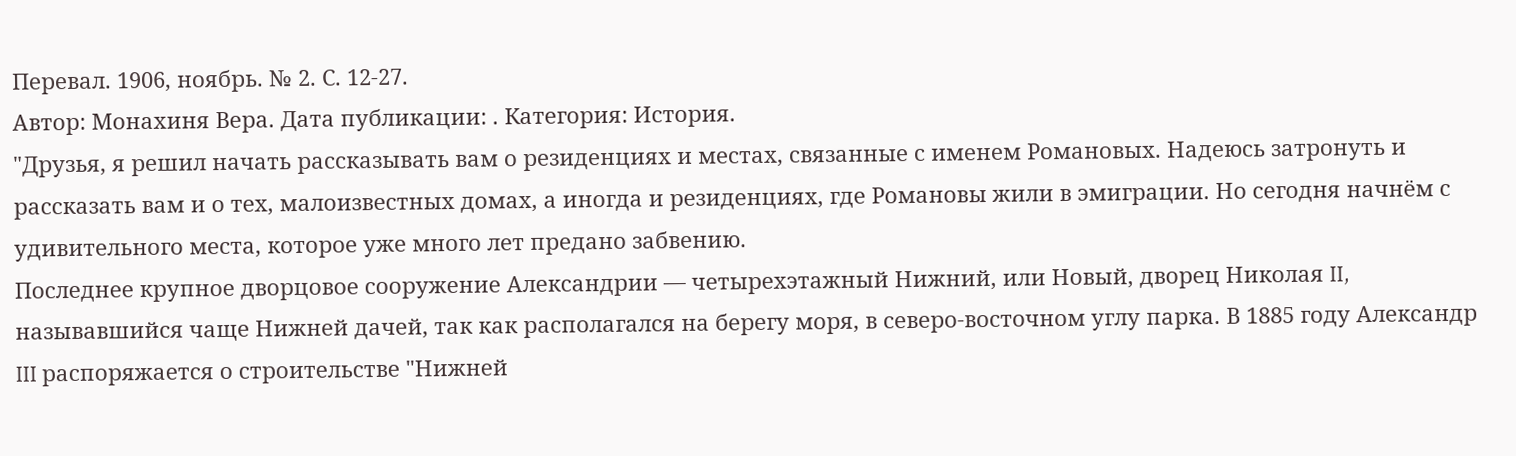Перевал. 1906, ноябрь. № 2. С. 12-27.
Автор: Монахиня Вера. Дата публикации: . Категория: История.
"Друзья, я решил начать рассказывать вам о резиденциях и местах, связанные с именем Романовых. Надеюсь затронуть и рассказать вам и о тех, малоизвестных домах, а иногда и резиденциях, где Романовы жили в эмиграции. Но сегодня начнём с удивительного места, которое уже много лет предано забвению.
Последнее крупное дворцовое сооружение Александрии — четырехэтажный Нижний, или Новый, дворец Николая II, называвшийся чаще Нижней дачей, так как располагался на берегу моря, в северо-восточном углу парка. В 1885 году Александр III распоряжается о строительстве "Нижней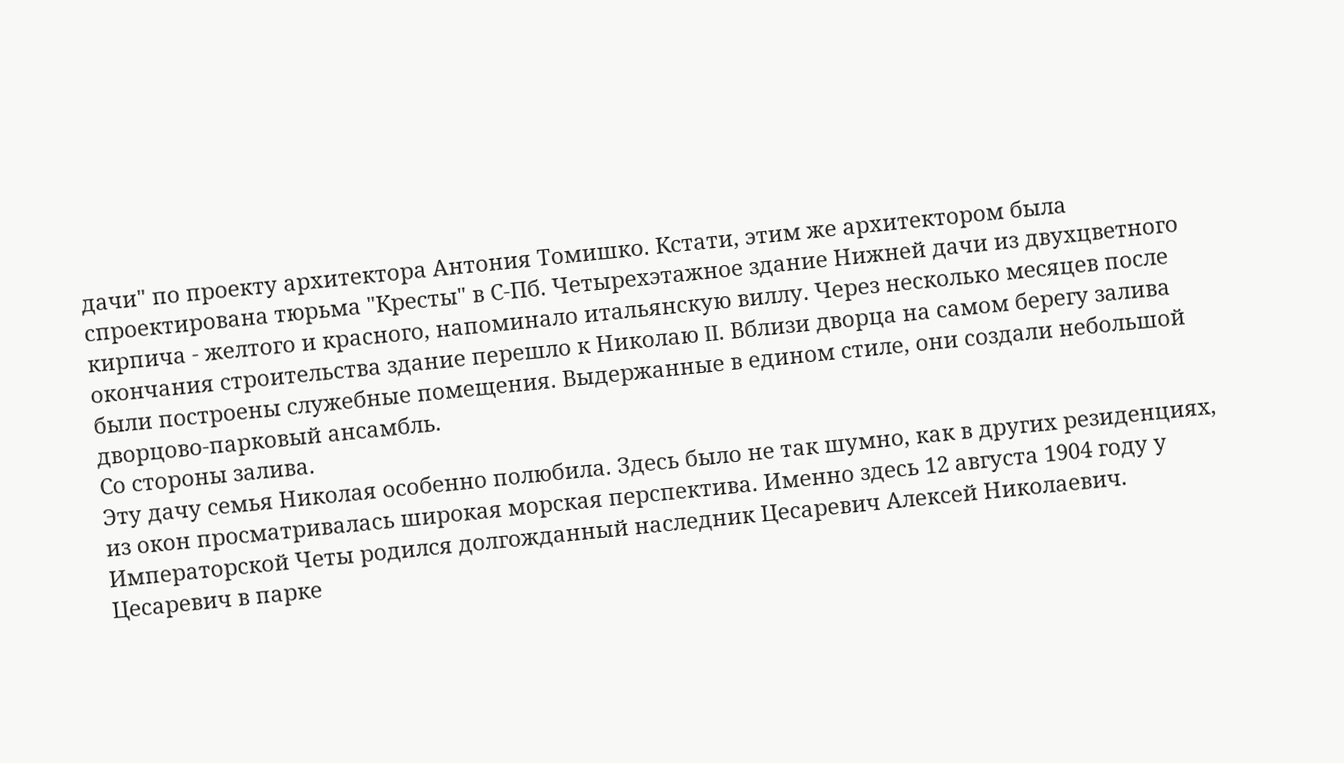дачи" по проекту архитектора Антония Томишко. Кстати, этим же архитектором была спроектирована тюрьма "Кресты" в С-Пб. Четырехэтажное здание Нижней дачи из двухцветного кирпича - желтого и красного, напоминало итальянскую виллу. Через несколько месяцев после окончания строительства здание перешло к Николаю II. Вблизи дворца на самом берегу залива были построены служебные помещения. Выдержанные в едином стиле, они создали небольшой дворцово-парковый ансамбль.
Со стороны залива.
Эту дачу семья Николая особенно полюбила. Здесь было не так шумно, как в других резиденциях, из окон просматривалась широкая морская перспектива. Именно здесь 12 августа 1904 году у Императорской Четы родился долгожданный наследник Цесаревич Алексей Николаевич.
Цесаревич в парке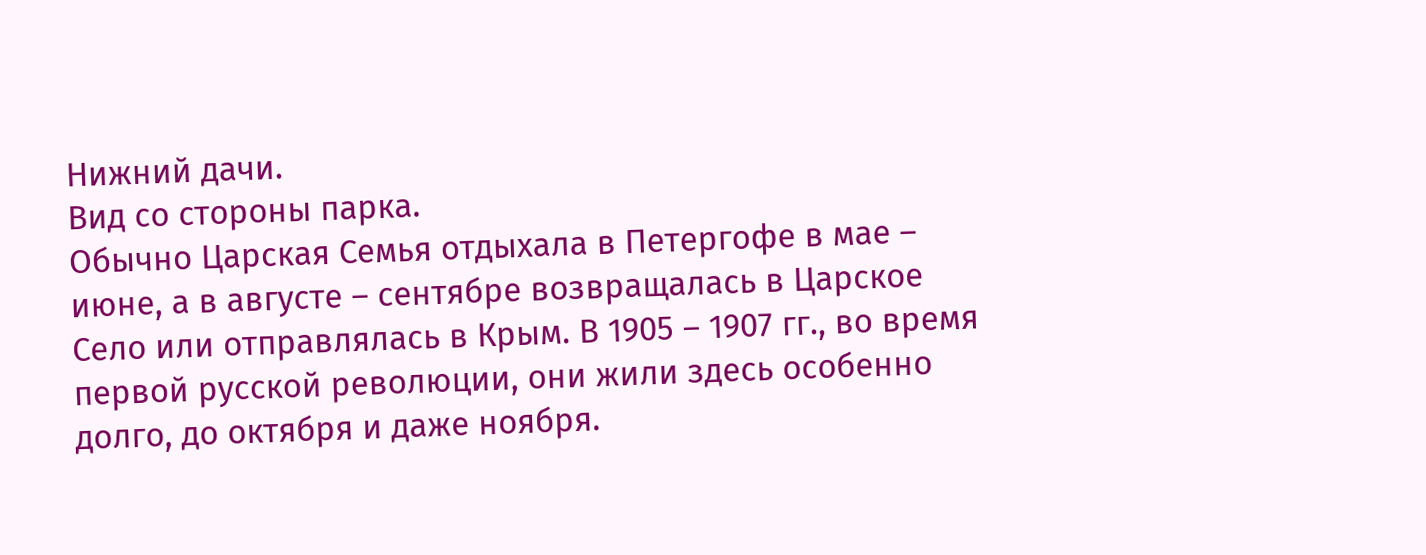Нижний дачи.
Вид со стороны парка.
Обычно Царская Семья отдыхала в Петергофе в мае – июне, а в августе – сентябре возвращалась в Царское Село или отправлялась в Крым. В 1905 – 1907 гг., во время первой русской революции, они жили здесь особенно долго, до октября и даже ноября.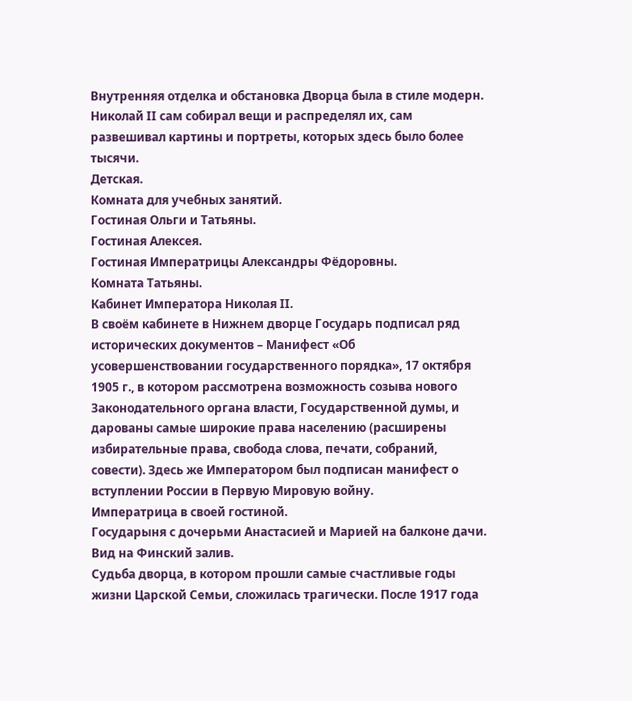Внутренняя отделка и обстановка Дворца была в стиле модерн. Николай II сам собирал вещи и распределял их, сам развешивал картины и портреты, которых здесь было более тысячи.
Детская.
Комната для учебных занятий.
Гостиная Ольги и Татьяны.
Гостиная Алексея.
Гостиная Императрицы Александры Фёдоровны.
Комната Татьяны.
Кабинет Императора Николая II.
В своём кабинете в Нижнем дворце Государь подписал ряд исторических документов – Манифест «Об усовершенствовании государственного порядка», 17 октября 1905 г., в котором рассмотрена возможность созыва нового Законодательного органа власти, Государственной думы, и дарованы самые широкие права населению (расширены избирательные права, свобода слова, печати, собраний, совести). Здесь же Императором был подписан манифест о вступлении России в Первую Мировую войну.
Императрица в своей гостиной.
Государыня с дочерьми Анастасией и Марией на балконе дачи.
Вид на Финский залив.
Судьба дворца, в котором прошли самые счастливые годы жизни Царской Семьи, сложилась трагически. После 1917 года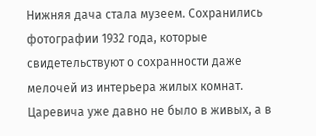Нижняя дача стала музеем. Сохранились фотографии 1932 года, которые свидетельствуют о сохранности даже мелочей из интерьера жилых комнат. Царевича уже давно не было в живых, а в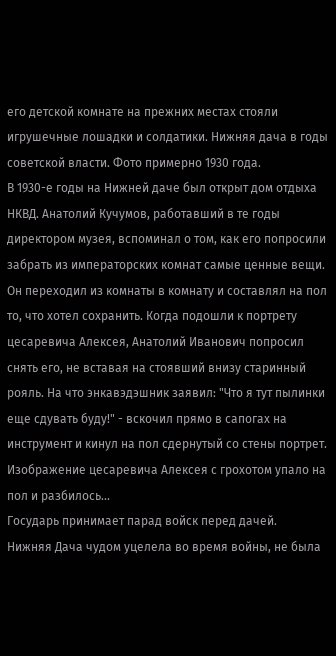его детской комнате на прежних местах стояли игрушечные лошадки и солдатики. Нижняя дача в годы советской власти. Фото примерно 1930 года.
В 1930-е годы на Нижней даче был открыт дом отдыха НКВД. Анатолий Кучумов, работавший в те годы директором музея, вспоминал о том, как его попросили забрать из императорских комнат самые ценные вещи. Он переходил из комнаты в комнату и составлял на пол то, что хотел сохранить. Когда подошли к портрету цесаревича Алексея, Анатолий Иванович попросил снять его, не вставая на стоявший внизу старинный рояль. На что энкавэдэшник заявил: "Что я тут пылинки еще сдувать буду!" - вскочил прямо в сапогах на инструмент и кинул на пол сдернутый со стены портрет. Изображение цесаревича Алексея с грохотом упало на пол и разбилось...
Государь принимает парад войск перед дачей.
Нижняя Дача чудом уцелела во время войны, не была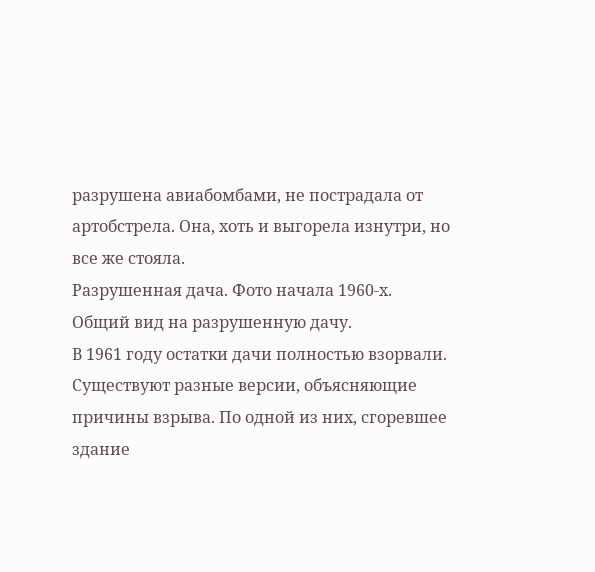разрушена авиабомбами, не пострадала от артобстрела. Она, хоть и выгорела изнутри, но все же стояла.
Разрушенная дача. Фото начала 1960-х.
Общий вид на разрушенную дачу.
В 1961 году остатки дачи полностью взорвали. Существуют разные версии, объясняющие причины взрыва. По одной из них, сгоревшее здание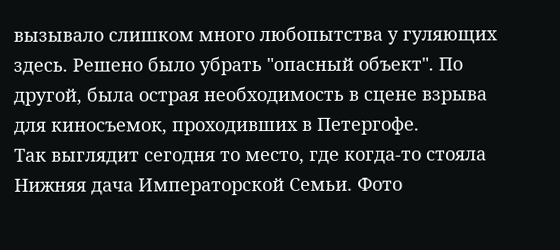вызывало слишком много любопытства у гуляющих здесь. Решено было убрать "опасный объект". По другой, была острая необходимость в сцене взрыва для киносъемок, проходивших в Петергофе.
Так выглядит сегодня то место, где когда-то стояла Нижняя дача Императорской Семьи. Фото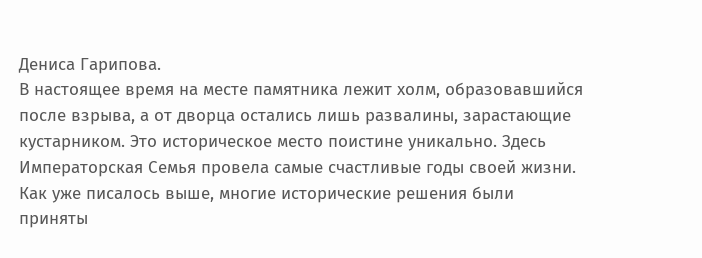Дениса Гарипова.
В настоящее время на месте памятника лежит холм, образовавшийся после взрыва, а от дворца остались лишь развалины, зарастающие кустарником. Это историческое место поистине уникально. Здесь Императорская Семья провела самые счастливые годы своей жизни. Как уже писалось выше, многие исторические решения были приняты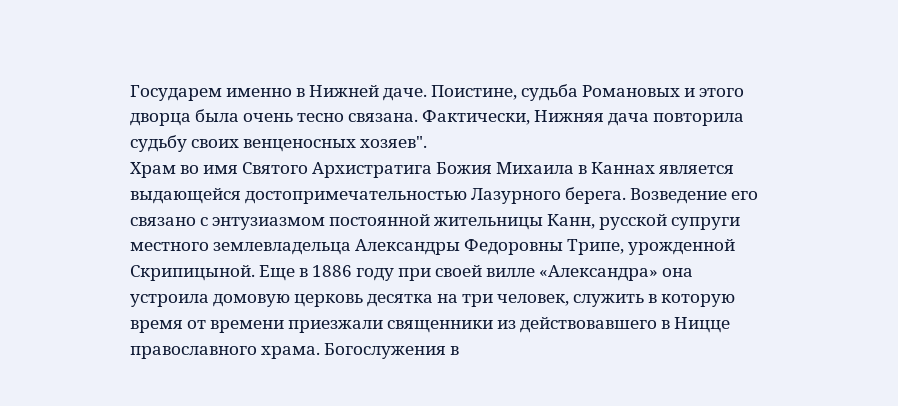Государем именно в Нижней даче. Поистине, судьба Романовых и этого дворца была очень тесно связана. Фактически, Нижняя дача повторила судьбу своих венценосных хозяев".
Храм во имя Святого Архистратига Божия Михаила в Каннах является выдающейся достопримечательностью Лазурного берега. Возведение его связано с энтузиазмом постоянной жительницы Канн, русской супруги местного землевладельца Александры Федоровны Трипе, урожденной Скрипицыной. Еще в 1886 году при своей вилле «Александра» она устроила домовую церковь десятка на три человек, служить в которую время от времени приезжали священники из действовавшего в Ницце православного храма. Богослужения в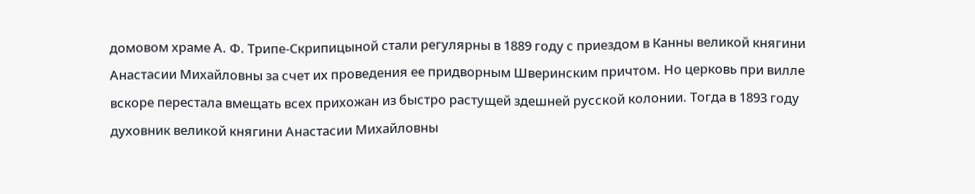домовом храме А. Ф. Трипе-Скрипицыной стали регулярны в 1889 году с приездом в Канны великой княгини Анастасии Михайловны за счет их проведения ее придворным Шверинским причтом. Но церковь при вилле вскоре перестала вмещать всех прихожан из быстро растущей здешней русской колонии. Тогда в 1893 году духовник великой княгини Анастасии Михайловны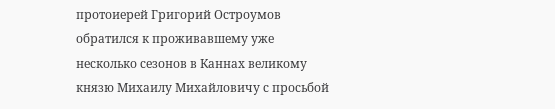протоиерей Григорий Остроумов обратился к проживавшему уже несколько сезонов в Каннах великому князю Михаилу Михайловичу с просьбой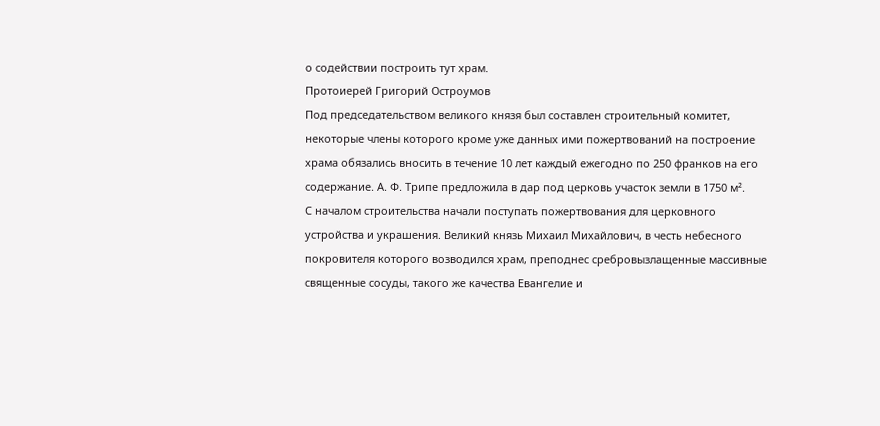о содействии построить тут храм.
Протоиерей Григорий Остроумов
Под председательством великого князя был составлен строительный комитет, некоторые члены которого кроме уже данных ими пожертвований на построение храма обязались вносить в течение 10 лет каждый ежегодно по 250 франков на его содержание. А. Ф. Трипе предложила в дар под церковь участок земли в 1750 м².
С началом строительства начали поступать пожертвования для церковного устройства и украшения. Великий князь Михаил Михайлович, в честь небесного покровителя которого возводился храм, преподнес сребровызлащенные массивные священные сосуды, такого же качества Евангелие и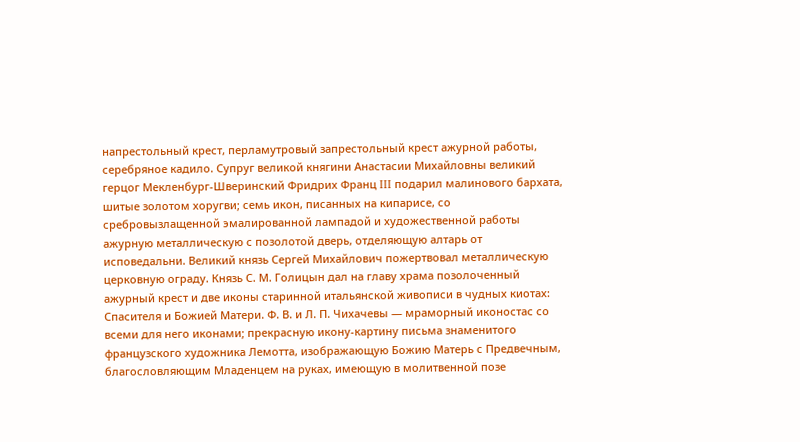напрестольный крест, перламутровый запрестольный крест ажурной работы, серебряное кадило. Супруг великой княгини Анастасии Михайловны великий герцог Мекленбург-Шверинский Фридрих Франц III подарил малинового бархата, шитые золотом хоругви; семь икон, писанных на кипарисе, со сребровызлащенной эмалированной лампадой и художественной работы ажурную металлическую с позолотой дверь, отделяющую алтарь от исповедальни. Великий князь Сергей Михайлович пожертвовал металлическую церковную ограду. Князь С. М. Голицын дал на главу храма позолоченный ажурный крест и две иконы старинной итальянской живописи в чудных киотах: Спасителя и Божией Матери. Ф. В. и Л. П. Чихачевы — мраморный иконостас со всеми для него иконами; прекрасную икону-картину письма знаменитого французского художника Лемотта, изображающую Божию Матерь с Предвечным, благословляющим Младенцем на руках, имеющую в молитвенной позе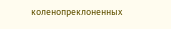коленопреклоненных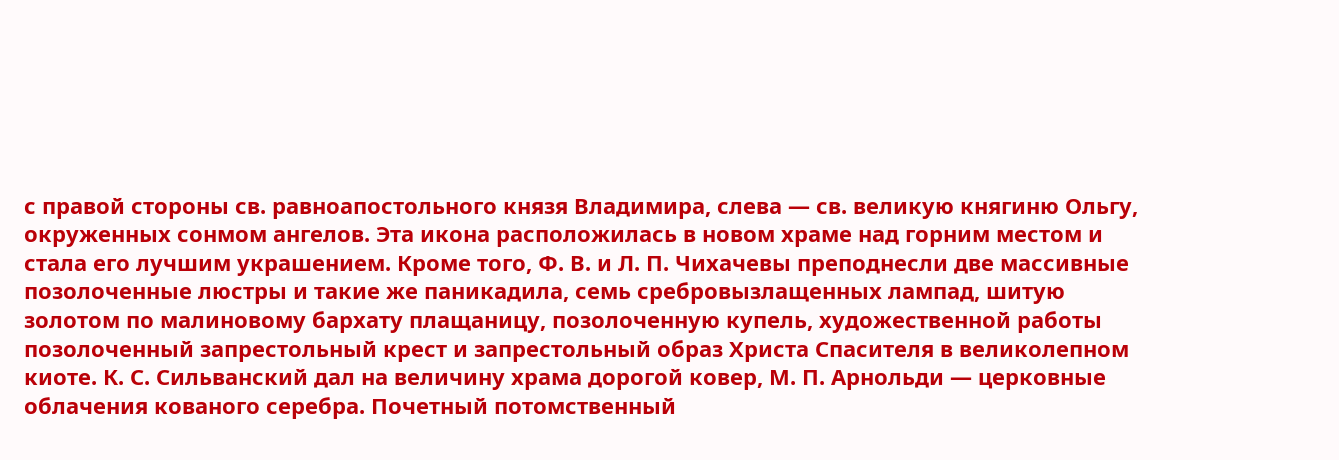с правой стороны св. равноапостольного князя Владимира, слева — св. великую княгиню Ольгу, окруженных сонмом ангелов. Эта икона расположилась в новом храме над горним местом и стала его лучшим украшением. Кроме того, Ф. В. и Л. П. Чихачевы преподнесли две массивные позолоченные люстры и такие же паникадила, семь сребровызлащенных лампад, шитую золотом по малиновому бархату плащаницу, позолоченную купель, художественной работы позолоченный запрестольный крест и запрестольный образ Христа Спасителя в великолепном киоте. К. С. Сильванский дал на величину храма дорогой ковер, М. П. Арнольди — церковные облачения кованого серебра. Почетный потомственный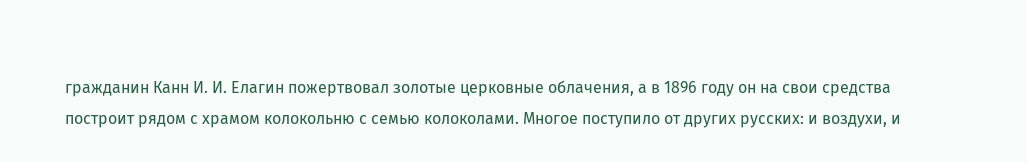гражданин Канн И. И. Елагин пожертвовал золотые церковные облачения, а в 1896 году он на свои средства построит рядом с храмом колокольню с семью колоколами. Многое поступило от других русских: и воздухи, и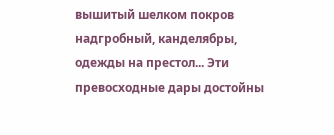вышитый шелком покров надгробный, канделябры, одежды на престол... Эти превосходные дары достойны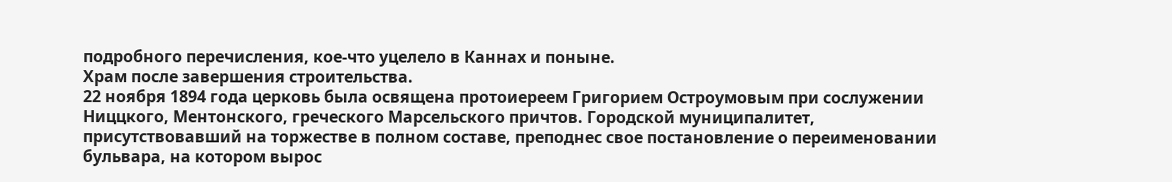подробного перечисления, кое-что уцелело в Каннах и поныне.
Храм после завершения строительства.
22 ноября 1894 года церковь была освящена протоиереем Григорием Остроумовым при сослужении Ниццкого, Ментонского, греческого Марсельского причтов. Городской муниципалитет, присутствовавший на торжестве в полном составе, преподнес свое постановление о переименовании бульвара, на котором вырос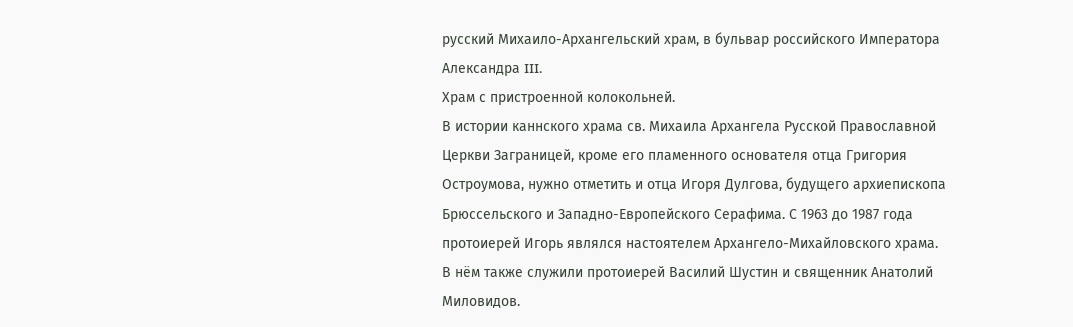русский Михаило-Архангельский храм, в бульвар российского Императора Александра III.
Храм с пристроенной колокольней.
В истории каннского храма св. Михаила Архангела Русской Православной Церкви Заграницей, кроме его пламенного основателя отца Григория Остроумова, нужно отметить и отца Игоря Дулгова, будущего архиепископа Брюссельского и Западно-Европейского Серафима. С 1963 до 1987 года протоиерей Игорь являлся настоятелем Архангело-Михайловского храма. В нём также служили протоиерей Василий Шустин и священник Анатолий Миловидов.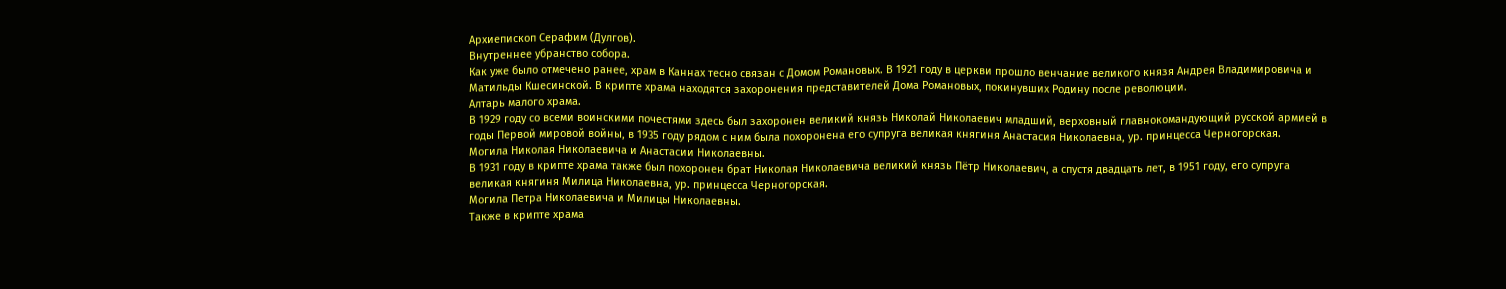Архиепископ Серафим (Дулгов).
Внутреннее убранство собора.
Как уже было отмечено ранее, храм в Каннах тесно связан с Домом Романовых. В 1921 году в церкви прошло венчание великого князя Андрея Владимировича и Матильды Кшесинской. В крипте храма находятся захоронения представителей Дома Романовых, покинувших Родину после революции.
Алтарь малого храма.
В 1929 году со всеми воинскими почестями здесь был захоронен великий князь Николай Николаевич младший, верховный главнокомандующий русской армией в годы Первой мировой войны, в 1935 году рядом с ним была похоронена его супруга великая княгиня Анастасия Николаевна, ур. принцесса Черногорская.
Могила Николая Николаевича и Анастасии Николаевны.
В 1931 году в крипте храма также был похоронен брат Николая Николаевича великий князь Пётр Николаевич, а спустя двадцать лет, в 1951 году, его супруга великая княгиня Милица Николаевна, ур. принцесса Черногорская.
Могила Петра Николаевича и Милицы Николаевны.
Также в крипте храма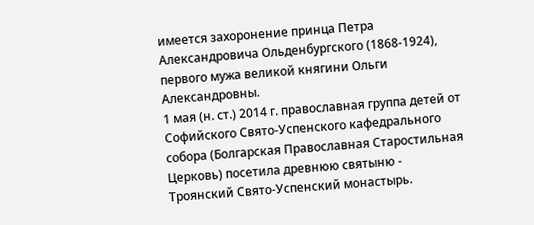имеется захоронение принца Петра Александровича Ольденбургского (1868-1924), первого мужа великой княгини Ольги Александровны.
1 мая (н. ст.) 2014 г. православная группа детей от Софийского Свято-Успенского кафедрального собора (Болгарская Православная Старостильная Церковь) посетила древнюю святыню - Троянский Свято-Успенский монастырь.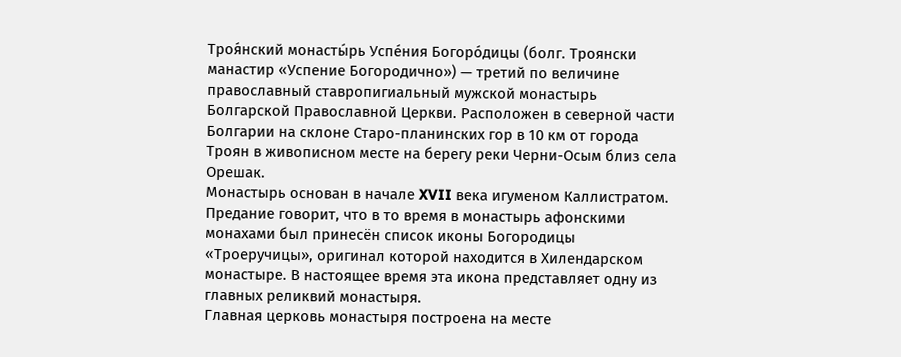Троя́нский монасты́рь Успе́ния Богоро́дицы (болг. Троянски манастир «Успение Богородично») — третий по величине православный ставропигиальный мужской монастырь Болгарской Православной Церкви. Расположен в северной части Болгарии на склоне Старо-планинских гор в 10 км от города Троян в живописном месте на берегу реки Черни-Осым близ села Орешак.
Монастырь основан в начале XVII века игуменом Каллистратом. Предание говорит, что в то время в монастырь афонскими монахами был принесён список иконы Богородицы «Троеручицы», оригинал которой находится в Хилендарском монастыре. В настоящее время эта икона представляет одну из главных реликвий монастыря.
Главная церковь монастыря построена на месте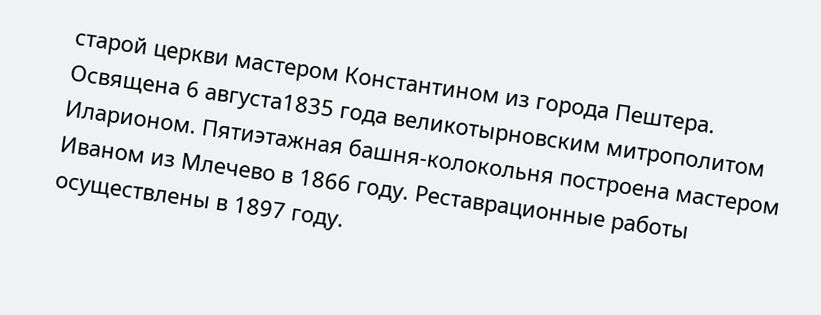старой церкви мастером Константином из города Пештера. Освящена 6 августа1835 года великотырновским митрополитом Иларионом. Пятиэтажная башня-колокольня построена мастером Иваном из Млечево в 1866 году. Реставрационные работы осуществлены в 1897 году.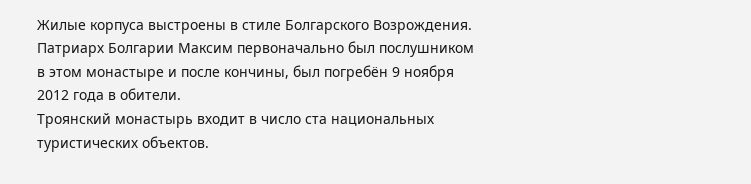Жилые корпуса выстроены в стиле Болгарского Возрождения.
Патриарх Болгарии Максим первоначально был послушником в этом монастыре и после кончины, был погребён 9 ноября 2012 года в обители.
Троянский монастырь входит в число ста национальных туристических объектов.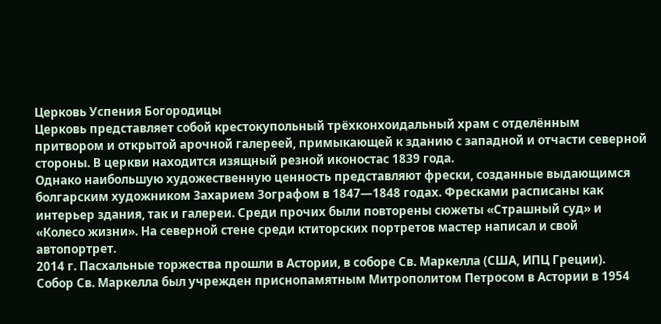Церковь Успения Богородицы
Церковь представляет собой крестокупольный трёхконхоидальный храм с отделённым притвором и открытой арочной галереей, примыкающей к зданию с западной и отчасти северной стороны. В церкви находится изящный резной иконостас 1839 года.
Однако наибольшую художественную ценность представляют фрески, созданные выдающимся болгарским художником Захарием Зографом в 1847—1848 годах. Фресками расписаны как интерьер здания, так и галереи. Среди прочих были повторены сюжеты «Страшный суд» и «Колесо жизни». На северной стене среди ктиторских портретов мастер написал и свой автопортрет.
2014 г. Пасхальные торжества прошли в Астории, в соборе Св. Маркелла (США, ИПЦ Греции).
Собор Св. Маркелла был учрежден приснопамятным Митрополитом Петросом в Астории в 1954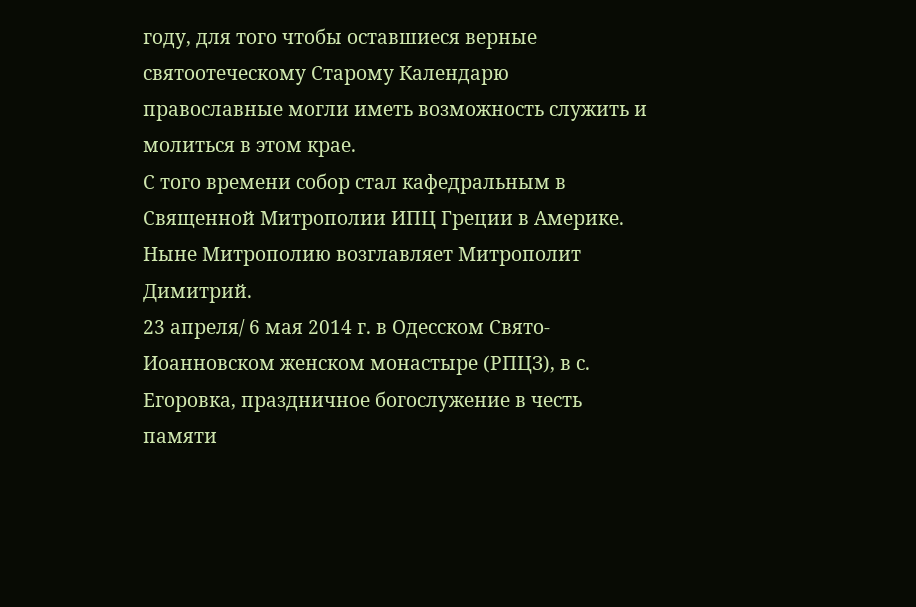году, для того чтобы оставшиеся верные святоотеческому Старому Календарю православные могли иметь возможность служить и молиться в этом крае.
С того времени собор стал кафедральным в Священной Митрополии ИПЦ Греции в Америке. Ныне Митрополию возглавляет Митрополит Димитрий.
23 апреля/ 6 мая 2014 г. в Одесском Свято-Иоанновском женском монастыре (РПЦЗ), в с. Егоровка, праздничное богослужение в честь памяти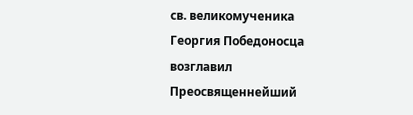св. великомученика Георгия Победоносца возглавил Преосвященнейший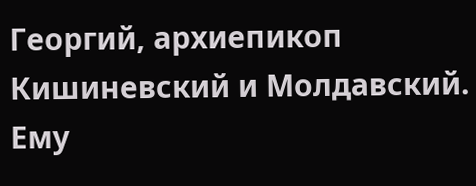Георгий, архиепикоп Кишиневский и Молдавский. Ему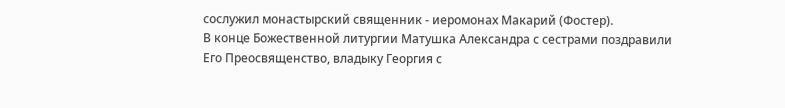сослужил монастырский священник - иеромонах Макарий (Фостер).
В конце Божественной литургии Матушка Александра с сестрами поздравили Его Преосвященство, владыку Георгия с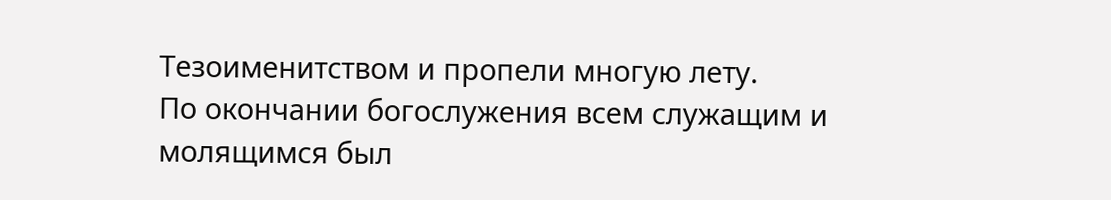Тезоименитством и пропели многую лету.
По окончании богослужения всем служащим и молящимся был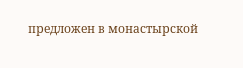предложен в монастырской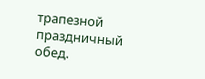трапезной праздничный обед.